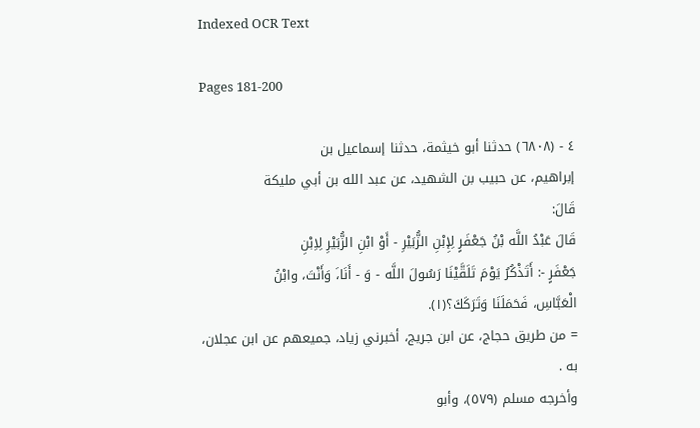Indexed OCR Text

Pages 181-200

٤ - (٦٨٠٨) حدثنا أبو خيثمة، حدثنا إسماعيل بن
إبراهيم، عن حبيب بن الشهيد، عن عبد الله بن أبي مليكة
قَالَ:
قَالَ عَبْدُ اللَّه بْنُ جَعْفَرٍ لِإِبْنِ الزُّبَيْرِ - أَوْ ابْنِ الزُّبَيْرِ لِاِبْنِ
جَعْفَرٍ -: أَتَذْكُرُ يَوْمَ تَلَقَّيْنَا رَسُولَ اللَّه - وَ - أَنَا،َ وَأَنْتَ، وابْنُ
الْعَبَّاسِ، فَحَمَلَنَا وَتَرَكَكَ؟(١).
= من طريق حجاج، عن ابن جريج، أخبرني زياد، جميعهم عن ابن عجلان،
به .
وأخرجه مسلم (٥٧٩)، وأبو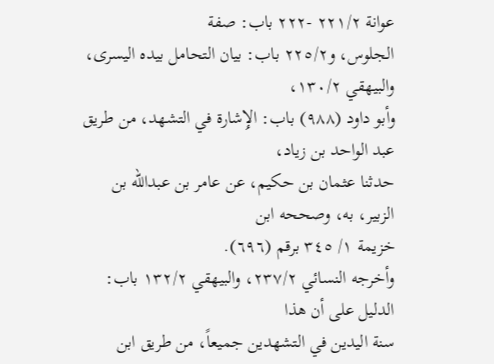عوانة ٢٢١/٢ -٢٢٢ باب: صفة
الجلوس، و٢٢٥/٢ باب: بيان التحامل بيده اليسرى، والبيهقي ١٣٠/٢،
وأبو داود (٩٨٨) باب: الإِشارة في التشهد، من طريق عبد الواحد بن زياد،
حدثنا عثمان بن حكيم، عن عامر بن عبدالله بن الزبير، به، وصححه ابن
خزيمة ١/ ٣٤٥ برقم (٦٩٦).
وأخرجه النسائي ٢٣٧/٢، والبيهقي ١٣٢/٢ باب: الدليل على أن هذا
سنة اليدين في التشهدين جميعاً، من طريق ابن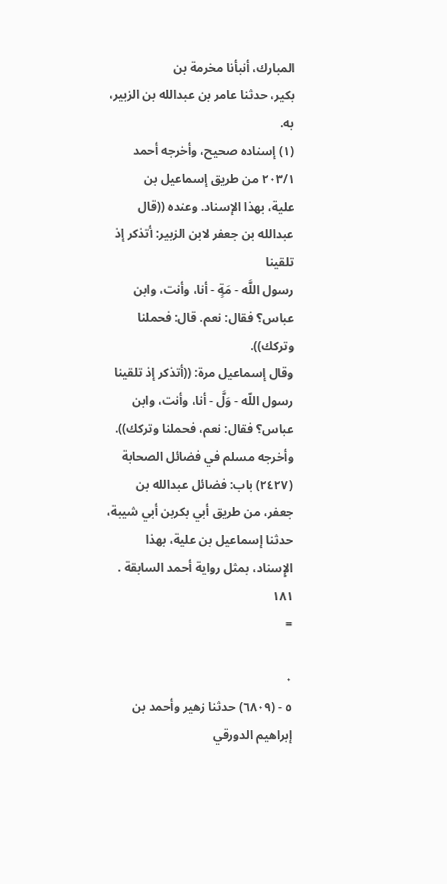المبارك، أنبأنا مخرمة بن
بكير، حدثنا عامر بن عبدالله بن الزبير، به.
(١) إسناده صحيح، وأخرجه أحمد ٢٠٣/١ من طريق إسماعيل بن
علية، بهذا الإسناد. وعنده ((قال عبدالله بن جعفر لابن الزبير: أتذكر إذ تلقينا
رسول اللَّه - مَةٍ - أنا، وأنت، وابن عباس؟ فقال: نعم. قال: فحملنا
وتركك)).
وقال إسماعيل مرة: ((أتذكر إذ تلقينا رسول اللّه - وَلَّ - أنا، وأنت، وابن
عباس؟ فقال: نعم، فحملنا وتركك)).
وأخرجه مسلم في فضائل الصحابة (٢٤٢٧) باب: فضائل عبدالله بن
جعفر، من طريق أبي بكربن أبي شيبة، حدثنا إسماعيل بن علية، بهذا
الإِسناد، بمثل رواية أحمد السابقة .
١٨١
=

٠
٥ - (٦٨٠٩) حدثنا زهير وأحمد بن إبراهيم الدورقي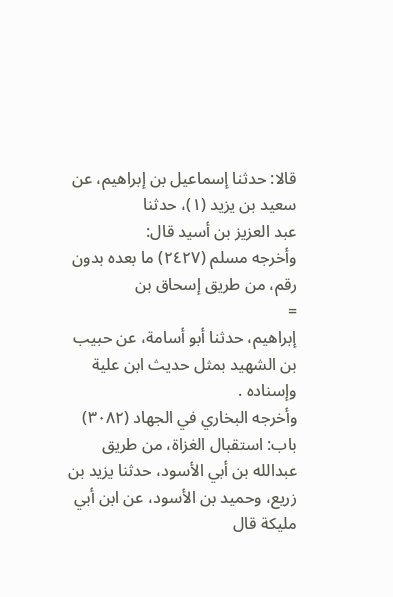قالا: حدثنا إسماعيل بن إبراهيم، عن سعيد بن يزيد (١)، حدثنا
عبد العزيز بن أسيد قال:
وأخرجه مسلم (٢٤٢٧) ما بعده بدون رقم، من طريق إسحاق بن
=
إبراهيم، حدثنا أبو أسامة، عن حبيب بن الشهيد بمثل حديث ابن علية
وإسناده .
وأخرجه البخاري في الجهاد (٣٠٨٢) باب: استقبال الغزاة، من طريق
عبدالله بن أبي الأسود، حدثنا يزيد بن زريع، وحميد بن الأسود، عن ابن أبي
مليكة قال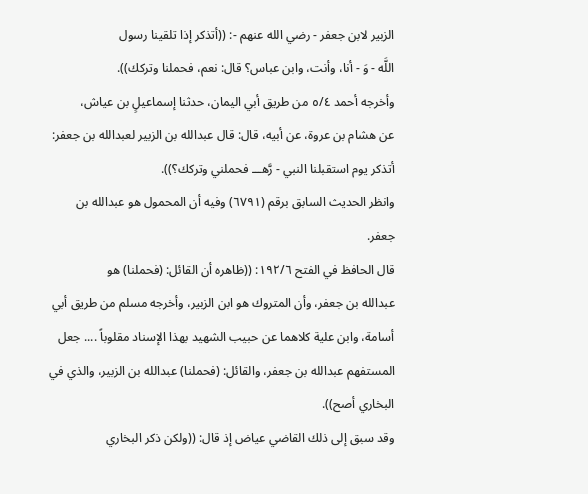الزبير لابن جعفر - رضي الله عنهم -: ((أتذكر إذا تلقينا رسول
اللَّه - وَ - أنا، وأنت، وابن عباس؟ قال: نعم، فحملنا وتركك)).
وأخرجه أحمد ٥/٤ من طريق أبي اليمان، حدثنا إسماعيلٍ بن عياش،
عن هشام بن عروة، عن أبيه، قال: قال عبدالله بن الزبير لعبدالله بن جعفر:
أتذكر يوم استقبلنا النبي - رَّهـــ فحملني وتركك؟)).
وانظر الحديث السابق برقم (٦٧٩١) وفيه أن المحمول هو عبدالله بن
جعفر.
قال الحافظ في الفتح ١٩٢/٦: ((ظاهره أن القائل: (فحملنا) هو
عبدالله بن جعفر، وأن المتروك هو ابن الزبير، وأخرجه مسلم من طريق أبي
أسامة، وابن علية كلاهما عن حبيب الشهيد بهذا الإسناد مقلوباً .... جعل
المستفهم عبدالله بن جعفر، والقائل: (فحملنا) عبدالله بن الزبير، والذي في
البخاري أصح)).
وقد سبق إلى ذلك القاضي عياض إذ قال: ((ولكن ذكر البخاري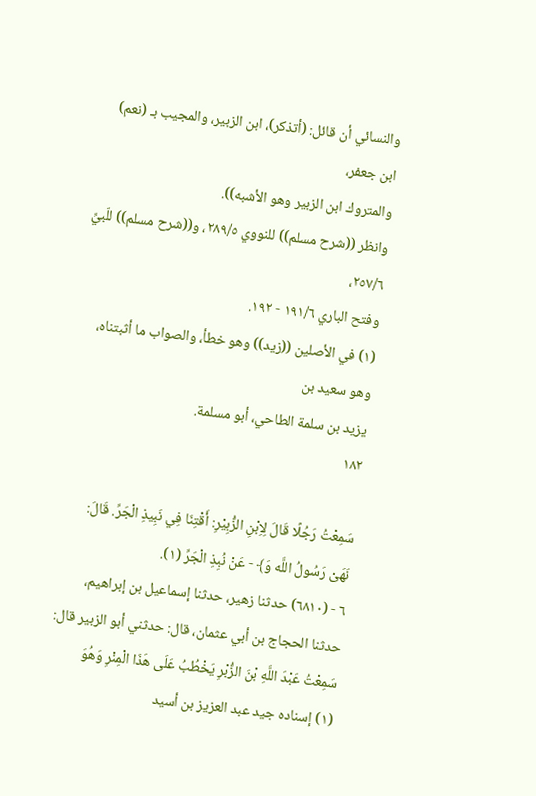والنسائي أن قائل: (أتذكر)، ابن الزبير، والمجيب بـ (نعم) ابن جعفر،
والمتروك ابن الزبير وهو الأشبه)).
وانظر ((شرح مسلم)) للنووي ٢٨٩/٥، و((شرح مسلم)) للّبيِّ ٢٥٧/٦،
وفتح الباري ١٩١/٦ - ١٩٢.
(١) في الأصلين ((زيد)) وهو خطأ، والصواب ما أثبتناه، وهو سعيد بن
يزيد بن سلمة الطاحي، أبو مسلمة.
١٨٢

سَمِعْتُ رَجُلًا قَالَ لِاِبْنِ الزُّبِيْرِ: أَقْتِنَا فِي نَبِيذِ الْجَرِّ. قَالَ:
نَهَىْ رَسُولُ اللَّه وَ﴾ - عَنْ نُبِذِ الْجَرِّ (١).
٦ - (٦٨١٠) حدثنا زهير، حدثنا إسماعيل بن إبراهيم،
حدثنا الحجاج بن أبي عثمان، قال: حدثني أبو الزبير قال:
سَمِعْتُ عَبْدَ اللَّهِ بْنَ الزُّبْرِ يَخْطُبُ عَلَى هَذَا الْمِنْرِ وَهُوَ
(١) إسناده جيد عبد العزيز بن أسيد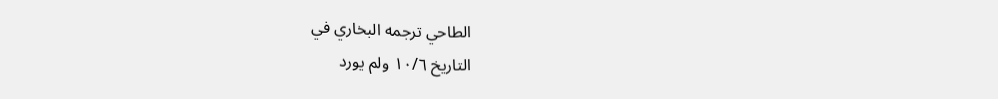الطاحي ترجمه البخاري في
التاريخ ١٠/٦ ولم يورد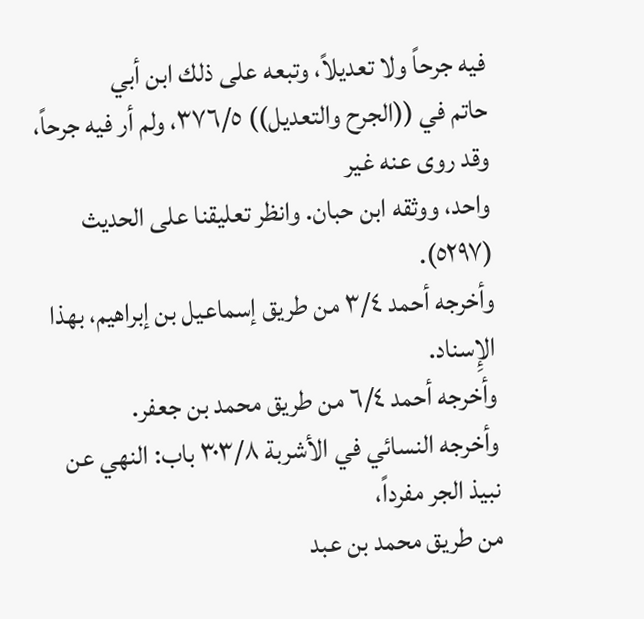فيه جرحاً ولا تعديلاً، وتبعه على ذلك ابن أبي
حاتم في ((الجرح والتعديل)) ٣٧٦/٥، ولم أر فيه جرحاً، وقد روى عنه غير
واحد، ووثقه ابن حبان. وانظر تعليقنا على الحديث (٥٢٩٧).
وأخرجه أحمد ٣/٤ من طريق إسماعيل بن إبراهيم، بهذا الإِسناد.
وأخرجه أحمد ٦/٤ من طريق محمد بن جعفر.
وأخرجه النسائي في الأشربة ٣٠٣/٨ باب: النهي عن نبيذ الجر مفرداً،
من طريق محمد بن عبد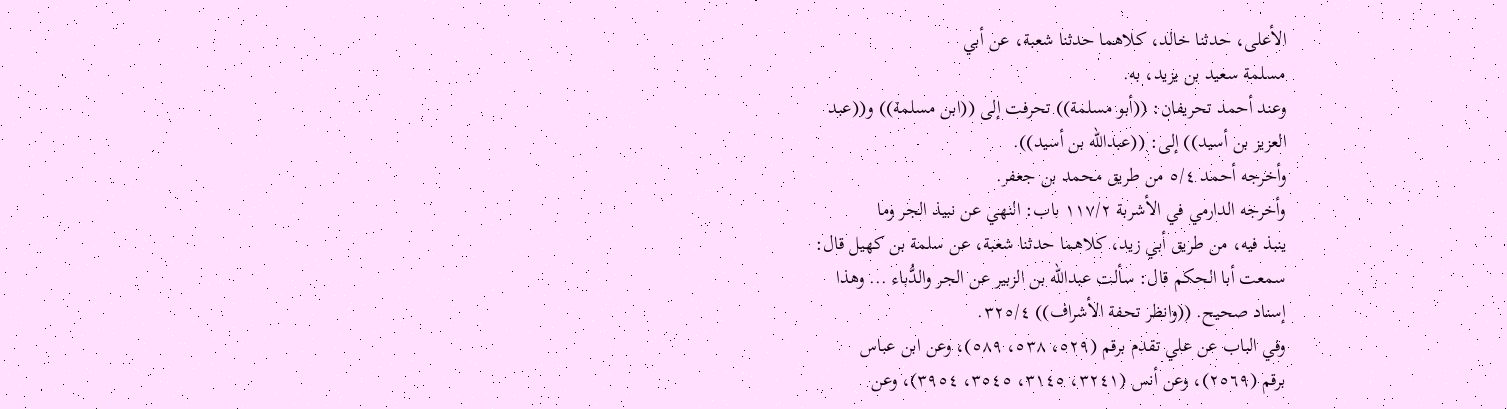الأعلى، حدثنا خالد، كلاهما حدثنا شعبة، عن أبي
مسلمة سعید بن یزید، به.
وعند أحمد تحريفان: ((أبو مسلمة)) تحرفت إلى ((ابن مسلمة)) و((عبد
العزيز بن أسيد)) إلى: ((عبدالله بن أسيد)).
وأخرجه أحمد ٥/٤ من طريق محمد بن جعفر.
وأخرجه الدارمي في الأشربة ١١٧/٢ باب: النهي عن نبيذ الجر وما
ينبذ فيه، من طريق أبي زيد، كلاهما حدثنا شعبة، عن سلمة بن كهيل قال:
سمعت أبا الحكم قال: سألت عبدالله بن الزبير عن الجر والدُّباء ... وهذا
إسناد صحيح. ((وانظر تحفة الأشراف)) ٣٢٥/٤.
وفي الباب عن علي تقدم برقم (٥٢٩، ٥٣٨، ٥٨٩)، وعن ابن عباس
برقم (٢٥٦٩)، وعن أنس (٣٢٤١، ٣١٤٥، ٣٥٤٥، ٣٩٥٤)، وعن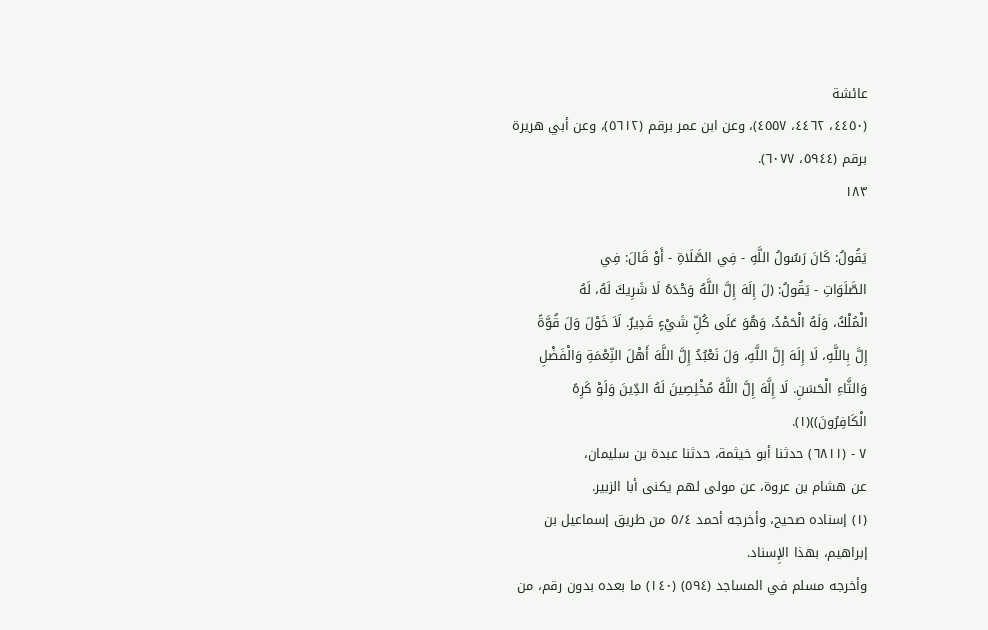عائشة
(٤٤٥٠، ٤٤٦٢، ٤٥٥٧)، وعن ابن عمر برقم (٥٦١٢)، وعن أبي هريرة
برقم (٥٩٤٤، ٦٠٧٧).
١٨٣

يَقُولُ: كَانَ رَسُولُ اللَّهِ - فِي الصَّلَاةِ - أَوْ قَالَ: فِي
الصَّلَوَاتِ - يَقُولُ: (لَ إِلَهَ إِلَّ اللَّهُ وَحْدَهُ لَا شَرِيكَ لَهُ، لَهُ
الْمُلْكُ، وَلَهُ الْحَمْدُ، وَهُوَ عَلَى كُلِّ شَيْءٍ قَدِيرٌ. لَاَ خَوْلَ وَلَ قُوَّةً
إِلَّ بِاللَّهِ، لَا إِلَهَ إِلَّ اللَّهِ، وَلَ نَعْبُدُ إِلَّ اللَّهَ أَهْلَ النِّعْمَةِ وَالْفَضْلِ
وَالثَّاءِ الْحَسَنِ. لَا إِلَّهَ إِلَّ اللَّهُ مُخْلِصِينَ لَهُ الدِّينَ وَلَوْ كَرِهً
الْكَافِرُونَ))(١).
٧ - (٦٨١١) حدثنا أبو خيثمة، حدثنا عبدة بن سليمان،
عن هشام بن عروة، عن مولى لهم يكنى أبا الزبير.
(١) إسناده صحيح، وأخرجه أحمد ٥/٤ من طريق إسماعيل بن
إبراهيم، بهذا الإِسناد.
وأخرجه مسلم في المساجد (٥٩٤) (١٤٠) ما بعده بدون رقم، من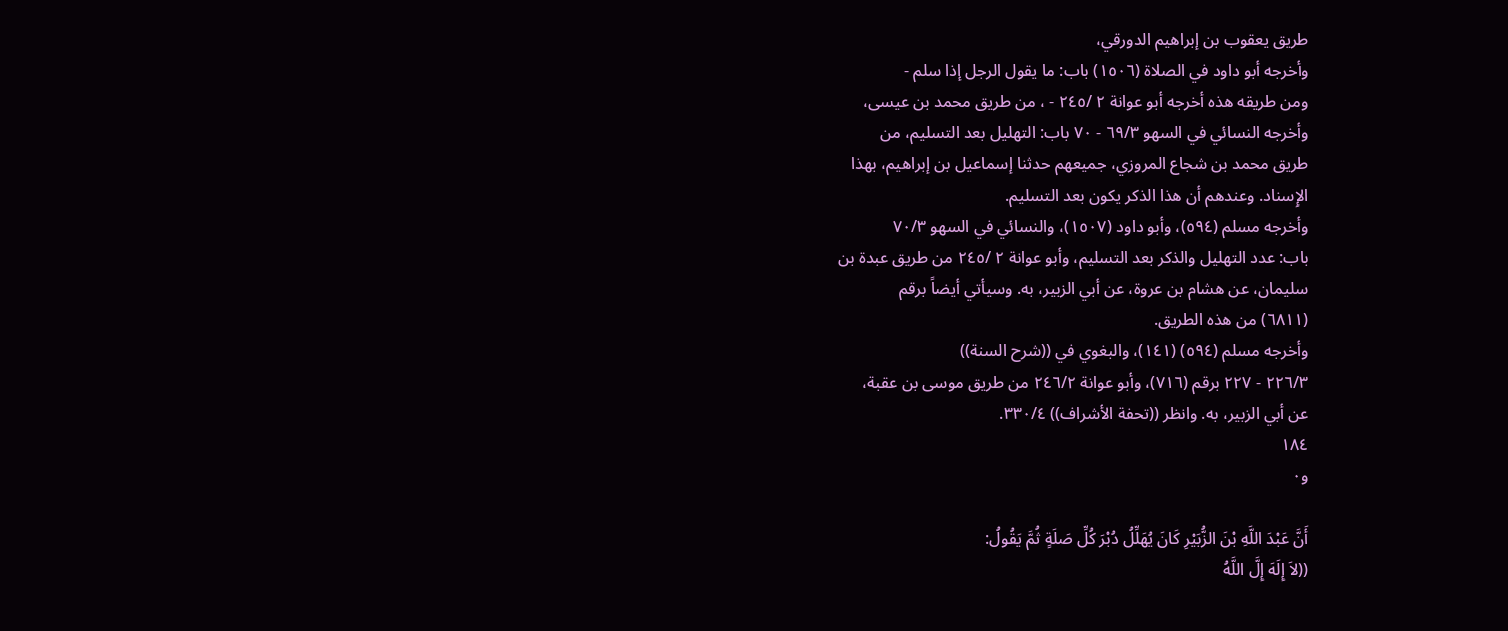طريق يعقوب بن إبراهيم الدورقي،
وأخرجه أبو داود في الصلاة (١٥٠٦) باب: ما يقول الرجل إذا سلم -
ومن طريقه هذه أخرجه أبو عوانة ٢ /٢٤٥ - ، من طريق محمد بن عيسى،
وأخرجه النسائي في السهو ٦٩/٣ - ٧٠ باب: التهليل بعد التسليم، من
طريق محمد بن شجاع المروزي، جميعهم حدثنا إسماعيل بن إبراهيم، بهذا
الإِسناد. وعندهم أن هذا الذكر يكون بعد التسليم.
وأخرجه مسلم (٥٩٤)، وأبو داود (١٥٠٧)، والنسائي في السهو ٧٠/٣
باب: عدد التهليل والذكر بعد التسليم، وأبو عوانة ٢ /٢٤٥ من طريق عبدة بن
سليمان، عن هشام بن عروة، عن أبي الزبير، به. وسيأتي أيضاً برقم
(٦٨١١) من هذه الطريق.
وأخرجه مسلم (٥٩٤) (١٤١)، والبغوي في ((شرح السنة))
٢٢٦/٣ - ٢٢٧ برقم (٧١٦)، وأبو عوانة ٢٤٦/٢ من طريق موسى بن عقبة،
عن أبي الزبير، به. وانظر ((تحفة الأشراف)) ٣٣٠/٤.
١٨٤
و٠

أَنَّ عَبْدَ اللَّهِ بْنَ الزُّبَيْرِ كَانَ يُهَلِّلُ دُبْرَ كُلِّ صَلَةٍ ثُمَّ يَقُولُ:
((لاَ إِلَهَ إِلَّ اللَّهُ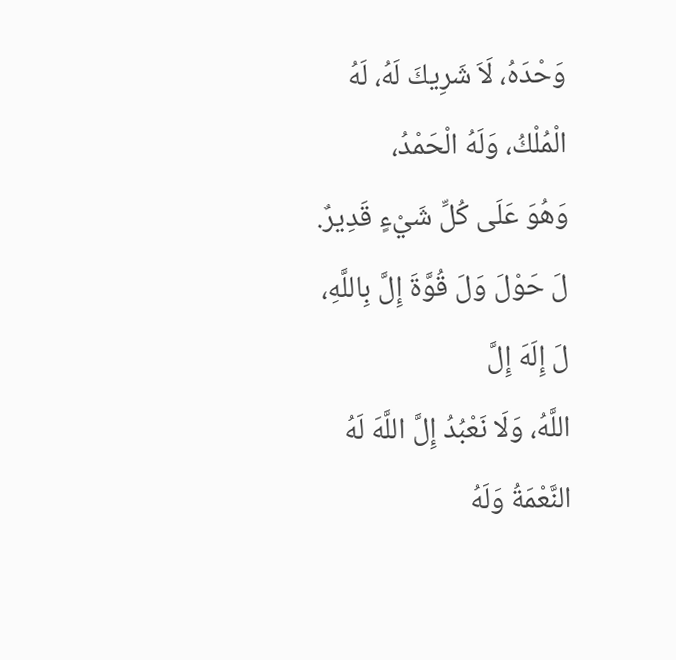وَحْدَهُ، لَاَ شَرِيكَ لَهُ، لَهُ الْمُلْكُ، وَلَهُ الْحَمْدُ،
وَهُوَ عَلَى كُلِّ شَيْءٍ قَدِيرٌ. لَ حَوْلَ وَلَ قُوَّةَ إِلَّ بِاللَّهِ، لَ إِلَهَ إِلَّ
اللَّهُ، وَلَا نَعْبُدُ إِلَّ اللَّهَ لَهُ النَّعْمَةُ وَلَهُ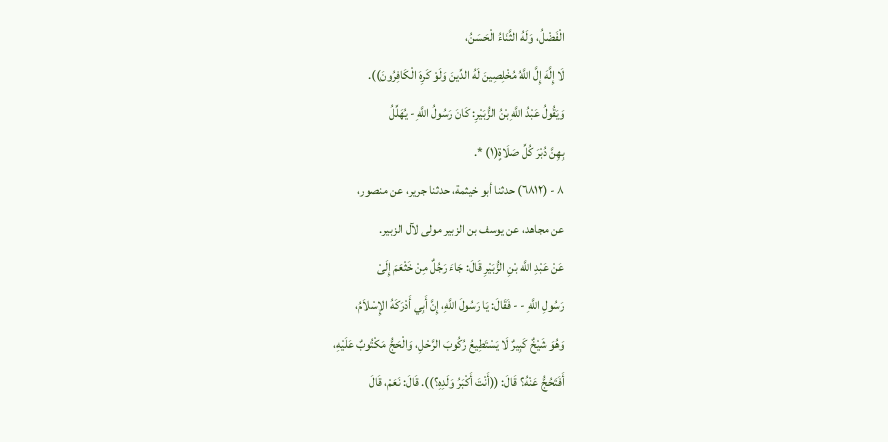الْفَضْلُ، وَلَهُ الثَّنَاءُ الْحَسَنُ،
لَا إِلَّهَ إِلَّ اللَّهُ مُخْلِصِينَ لَهُ الدِّينَ وَلَوْ كَرِهَ الْكَافِرُونَ)).
وَيَقُولُ عَبْدُ اللَّهِ بْنُ الزُّبَيْرِ: كَانَ رَسُولُ اللَّهِ - يُهَلِّلُ
بِهِنَّ دُبْرَ كُلِّ صَلَاةٍ(١) *.
٨ - (٦٨١٢) حدثنا أبو خيثمة، حدثنا جرير، عن منصور،
عن مجاهد، عن يوسف بن الزبير مولى لآل الزبير.
عَنْ عَبْدِ اللَّه بْنِ الزُّبَيْرِ قَالَ: جَاءَ رَجُلٌ مِنْ خَثْعَمَ إِلَىْ
رَسُولِ اللَّهِ - - فَقَالَ: يَا رَسُولَ اللَّهِ، إِنَّ أَبِي أَدْرَكَهُ الإِسْلاَمُ،
وَهُوَ شَيْخٌ كَبِيرٌ لَا يَسْتَطِيعُ رُكُوبَ الرَّحْلِ، وَالْحَجُّ مَكْتُوبٌ عَلَيْهِ،
أَفَتَحُجُّ عَنْهُ؟ قَالَ: ((أَنْتَ أَكْبَرُ وَلَدِهِ؟)). قَالَ: نَعَمْ، قَالَ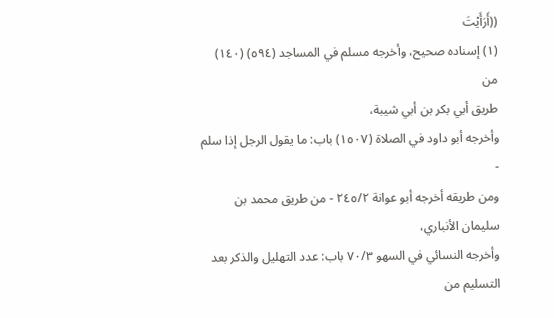((أَرَأَيْتَ
(١) إسناده صحيح، وأخرجه مسلم في المساجد (٥٩٤) (١٤٠) من
طريق أبي بكر بن أبي شيبة،
وأخرجه أبو داود في الصلاة (١٥٠٧) باب: ما يقول الرجل إذا سلم -
ومن طريقه أخرجه أبو عوانة ٢٤٥/٢ - من طريق محمد بن سليمان الأنباري،
وأخرجه النسائي في السهو ٧٠/٣ باب: عدد التهليل والذكر بعد
التسليم من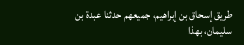طريق إسحاق بن إبراهيم، جميعهم حدثنا عبدة بن سليمان، بهذا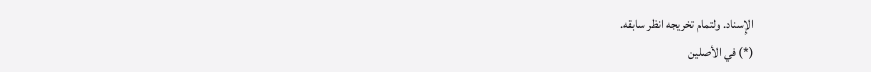الإِسناد. ولتمام تخريجه انظر سابقه.
(*) في الأصلين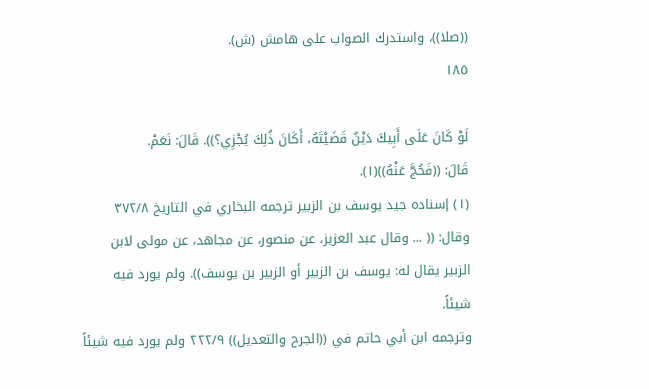((صلا))، واستدرك الصواب على هامش (ش).
١٨٥

لَوْ كَانَ عَلَى أَبِيكَ دَيْنٌ قَضَيْتَهُ، أَكَانَ ذُلِكَ يُجْزِي؟)). قَالَ: نَعَمْ.
قَالَ: ((فَحُجَّ عَنْهُ))(١).
(١) إسناده جيد يوسف بن الزبير ترجمه البخاري في التاريخ ٣٧٢/٨
وقال: (( ... وقال عبد العزيز، عن منصور، عن مجاهد، عن مولى لابن
الزبير يقال له: يوسف بن الزبير أو الزبير بن يوسف)). ولم يورد فيه شيئاً.
وترجمه ابن أبي حاتم في ((الجرح والتعديل)) ٢٢٢/٩ ولم يورد فيه شيئاً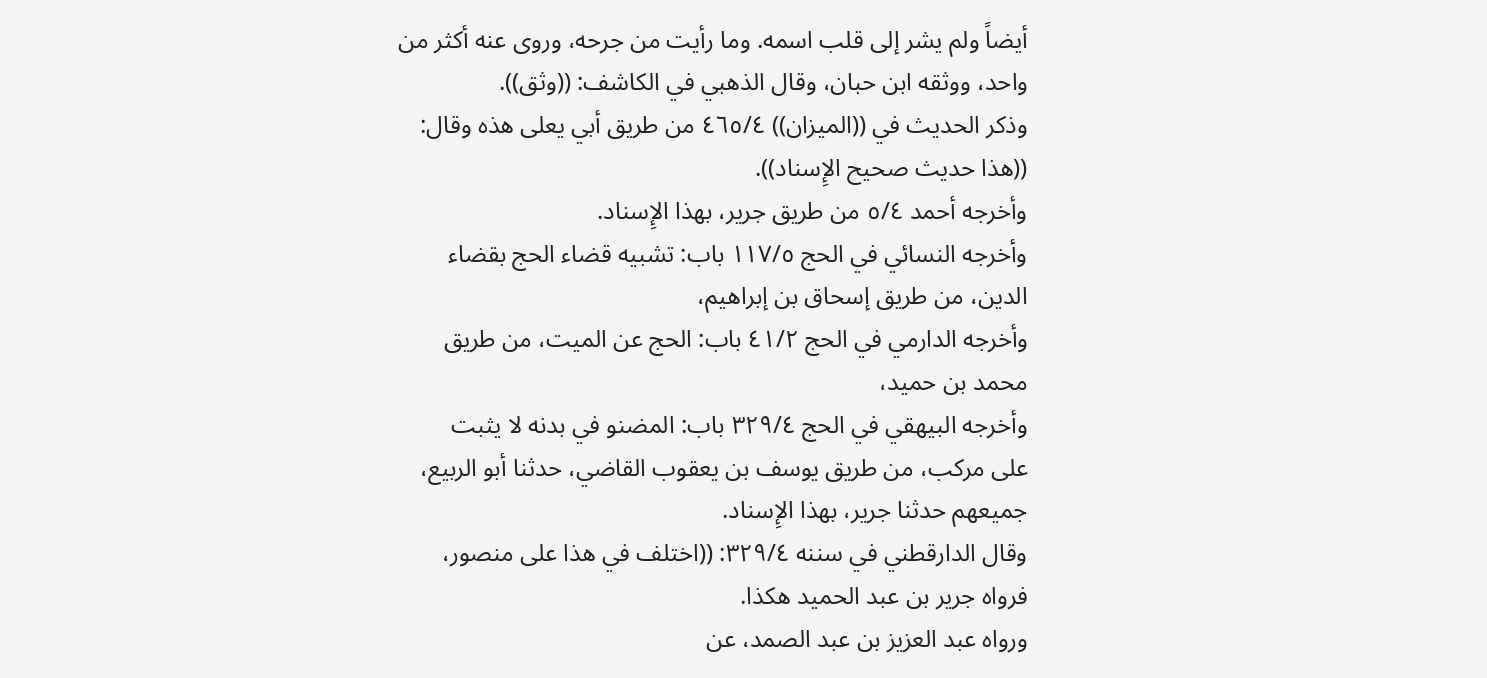أيضاً ولم يشر إلى قلب اسمه. وما رأيت من جرحه، وروى عنه أكثر من
واحد، ووثقه ابن حبان، وقال الذهبي في الكاشف: ((وثق)).
وذكر الحديث في ((الميزان)) ٤٦٥/٤ من طريق أبي يعلى هذه وقال:
((هذا حديث صحيح الإِسناد)).
وأخرجه أحمد ٥/٤ من طريق جرير، بهذا الإِسناد.
وأخرجه النسائي في الحج ١١٧/٥ باب: تشبيه قضاء الحج بقضاء
الدين، من طريق إسحاق بن إبراهيم،
وأخرجه الدارمي في الحج ٤١/٢ باب: الحج عن الميت، من طريق
محمد بن حميد،
وأخرجه البيهقي في الحج ٣٢٩/٤ باب: المضنو في بدنه لا يثبت
على مركب، من طريق يوسف بن يعقوب القاضي، حدثنا أبو الربيع،
جمیعھم حدثنا جرير، بهذا الإِسناد.
وقال الدارقطني في سننه ٣٢٩/٤: ((اختلف في هذا على منصور،
فرواه جرير بن عبد الحميد هكذا.
ورواه عبد العزيز بن عبد الصمد، عن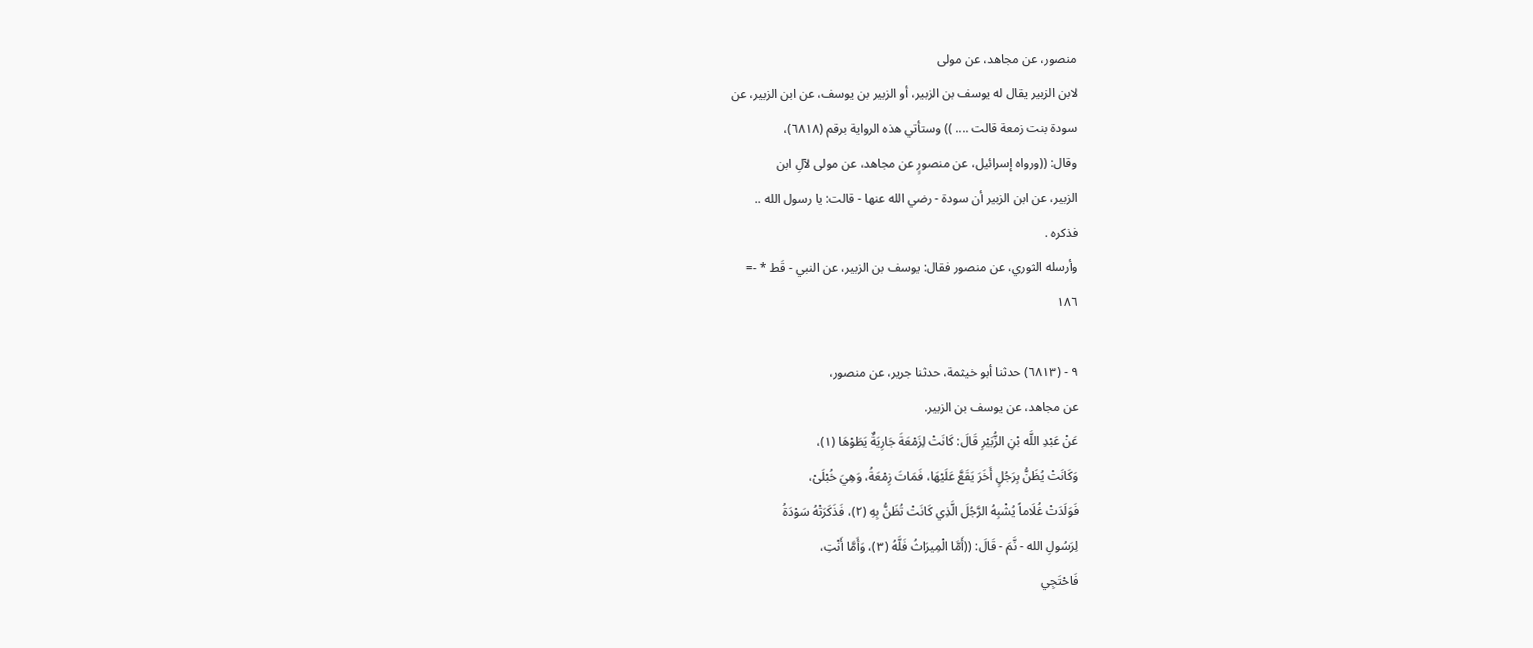منصور، عن مجاهد، عن مولى
لابن الزبير يقال له يوسف بن الزبير، أو الزبير بن يوسف، عن ابن الزبير، عن
سودة بنت زمعة قالت .... )) وستأتي هذه الرواية برقم (٦٨١٨)،
وقال: ((ورواه إسرائيل، عن منصورٍ عن مجاهد، عن مولى لآلِ ابن
الزبير، عن ابن الزبير أن سودة - رضي الله عنها - قالت: يا رسول الله ..
فذكره .
وأرسله الثوري، عن منصور فقال: يوسف بن الزبير، عن النبي - قَط * -=
١٨٦

٩ - (٦٨١٣) حدثنا أبو خيثمة، حدثنا جرير، عن منصور،
عن مجاهد، عن يوسف بن الزبير.
عَنْ عَبْدِ اللَّه بْنِ الزُّبَيْرِ قَالَ: كَانَتْ لِزَمْعَةَ جَارِيَةٌ يَطَوْهَا (١)،
وَكَانَتْ يُظَنُّ بِرَجُلٍ أَخَرَ يَقَعَّ عَلَيْهَا، فَمَاتَ زِمْعَةُ، وَهِيَ خُبْلَىْ،
فَوَلَدَتْ غُلَاماً يُشْبِهُ الرَّجُلَ الَّذِي كَانَتْ تُظَنُّ بِهِ (٢)، فَذَكَرَتْهُ سَوْدَةُ
لِرَسُولِ الله - نَّمَ - قَالَ: ((أَمَّا الْمِيرَاثُ فَلَّهُ (٣)، وَأَمَّا أَنْتِ،
فَاحْتَجِي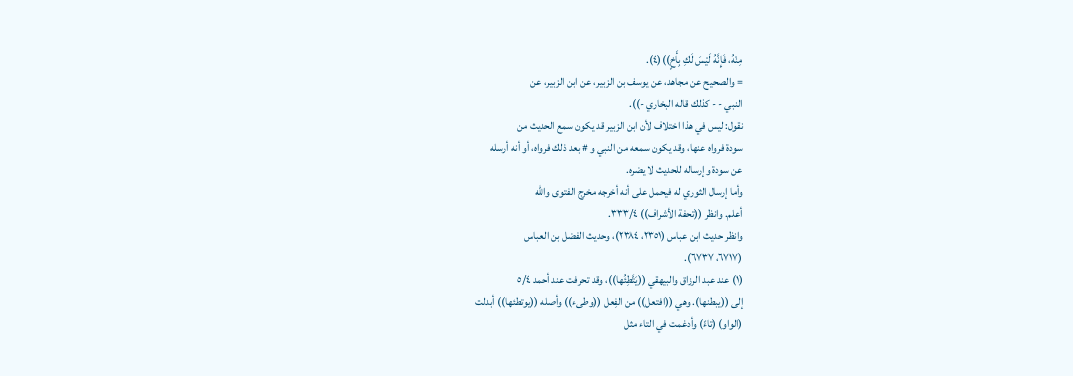مِنْهُ، فَإِنَّهُ لَيْسَ لَكِ بِأَخٍ))(٤).
= والصحيح عن مجاهد، عن يوسف بن الزبير، عن ابن الزبير، عن
النبي - - كذلك قاله البخاري -)).
نقول: ليس في هذا اختلاف لأن ابن الزبير قد يكون سمع الحديث من
سودة فرواه عنها، وقد يكون سمعه من النبي و # بعد ذلك فرواه، أو أنه أرسله
عن سودة وإرساله للحديث لا يضره.
وأما إرسال الثوري له فيحمل على أنه أخرجه مخرج الفتوى والله
أعلم. وانظر ((تحفة الأشراف)) ٣٣٣/٤.
وانظر حديث ابن عباس (٢٣٥١، ٢٣٨٤)، وحديث الفضل بن العباس
(٦٧١٧، ٦٧٣٧).
(١) عند عبد الرزاق والبيهقي ((يَتَّطِئُها))، وقد تحرفت عند أحمد ٥/٤
إلى ((يبطنها). وهي ((افتعل)) من الفِعل ((وطىء)) وأصله ((يوتطئها)) أبدلت
(الواو) (تاءً) وأدغمت في التاء مثل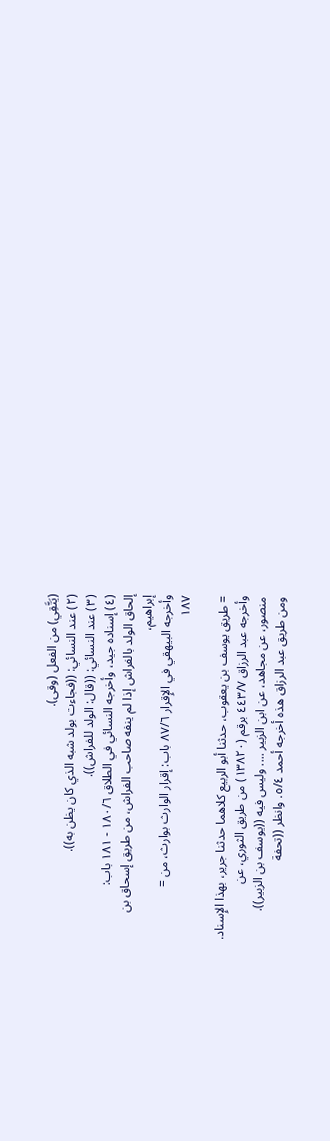(يَتَّقِي) من الفعل (وقى).
(٢) عند النسائي: ((فجاءت بولد شبه الذي كان يظن به)).
(٣) عند النسائي: ((قال: الولد للفراش)).
(٤) إسناده جيد، وأخرجه النسائي في الطلاق ١٨٠/٦ - ١٨١ باب:
إلحاق الولد بالفراش إذا لم ينفه صاحب الفراش، من طريق إسحاق بن
إبراهیم،
وأخرجه البيهقي في الإِقرار ٨٧/٦ باب: إقرار الوارث بوارث، من =
١٨٧

= طريق يوسف بن يعقوب، حدثنا أبو الربيع كلاهما حدثنا جرير، بهذا الإِسناد.
وأخرجه عبد الرزاق ٤٤٣/٧ برقم (١٣٨٢٠) من طريق الثوري، عن
منصور، عن مجاهد، عن ابن الزبير .... وليس فيه ((يوسف بن الزبير)).
ومن طريق عبد الرزاق هذه أخرجه أحمد ٥/٤. وانظر ((تحفة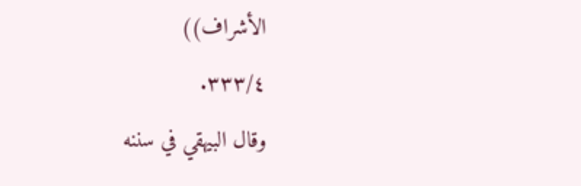الأشراف))
٣٣٣/٤.
وقال البيهقي في سننه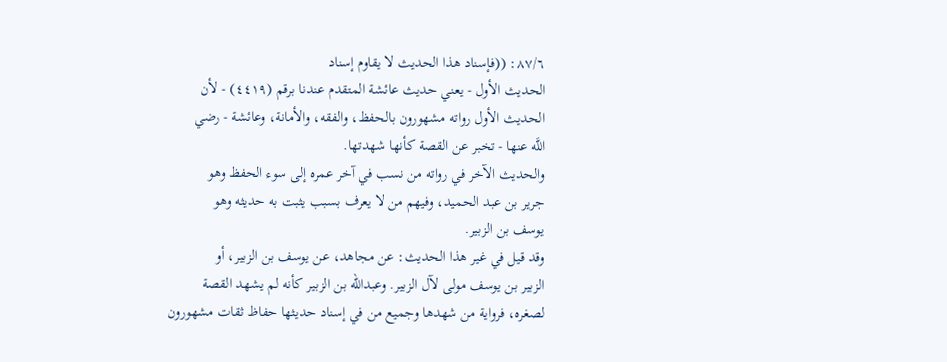٨٧/٦: ((فإسناد هذا الحديث لا يقاوم إسناد
الحديث الأول - يعني حديث عائشة المتقدم عندنا برقم (٤٤١٩) - لأن
الحديث الأول رواته مشهورون بالحفظ، والفقه، والأمانة، وعائشة - رضي
اللَّه عنها - تخبر عن القصة كأنها شهدتها.
والحديث الآخر في رواته من نسب في آخر عمره إلى سوء الحفظ وهو
جرير بن عبد الحميد، وفيهم من لا يعرف بسبب يثبت به حديثه وهو
يوسف بن الزبير.
وقد قيل في غير هذا الحديث: عن مجاهد، عن يوسف بن الزبير، أو
الزبير بن يوسف مولى لآل الزبير. وعبدالله بن الزبير كأنه لم يشهد القصة
لصغره، فرواية من شهدها وجميع من في إسناد حديثها حفاظ ثقات مشهورون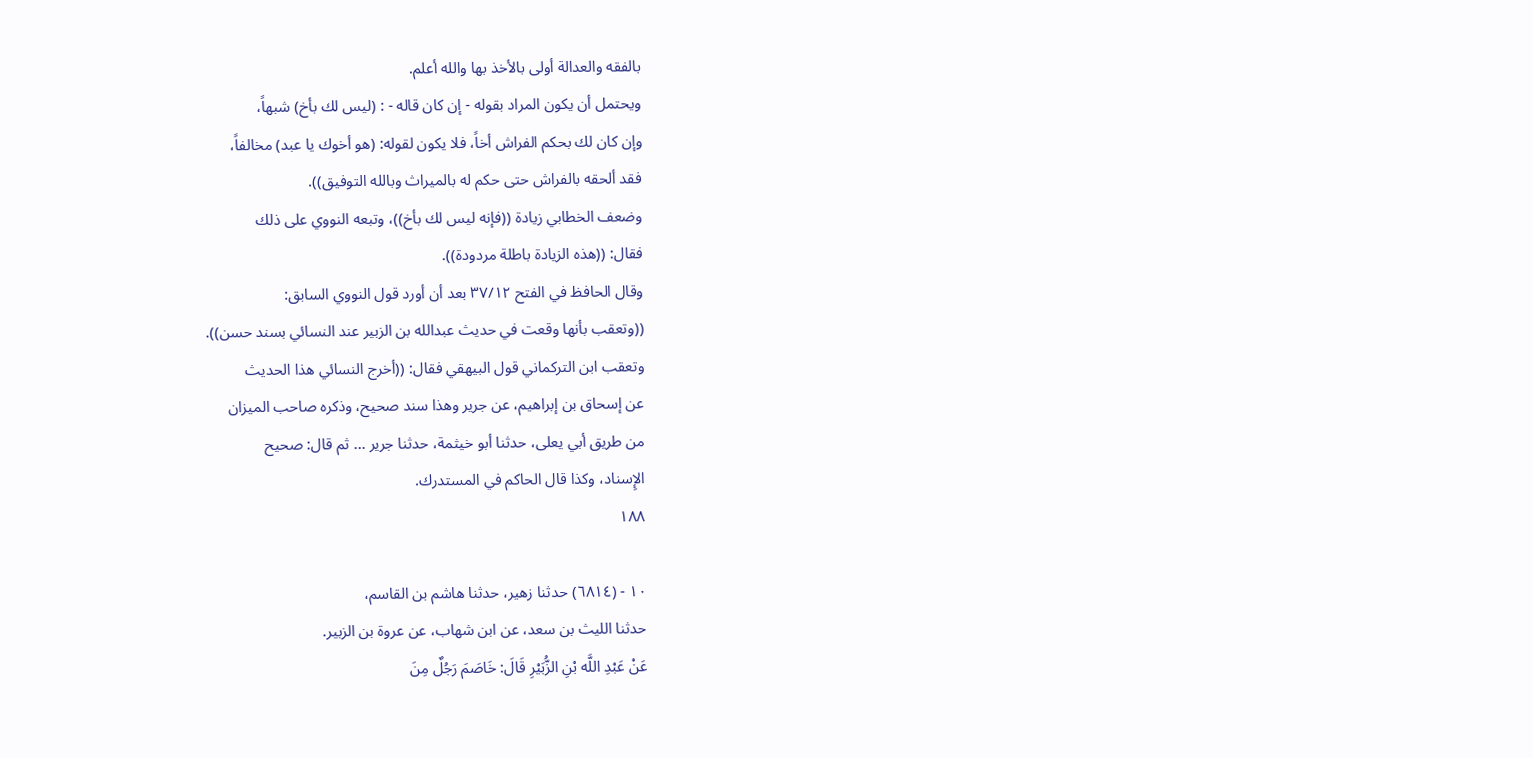بالفقه والعدالة أولى بالأخذ بها والله أعلم.
ويحتمل أن يكون المراد بقوله - إن كان قاله - : (ليس لك بأخ) شبهاً،
وإن كان لك بحكم الفراش أخاً، فلا يكون لقوله: (هو أخوك يا عبد) مخالفاً،
فقد ألحقه بالفراش حتى حكم له بالميراث وبالله التوفيق)).
وضعف الخطابي زيادة ((فإنه ليس لك بأخ))، وتبعه النووي على ذلك
فقال: ((هذه الزيادة باطلة مردودة)).
وقال الحافظ في الفتح ٣٧/١٢ بعد أن أورد قول النووي السابق:
((وتعقب بأنها وقعت في حديث عبدالله بن الزبير عند النسائي بسند حسن)).
وتعقب ابن التركماني قول البيهقي فقال: ((أخرج النسائي هذا الحديث
عن إسحاق بن إبراهيم، عن جرير وهذا سند صحيح، وذكره صاحب الميزان
من طريق أبي يعلى، حدثنا أبو خيثمة، حدثنا جرير ... ثم قال: صحيح
الإِسناد، وكذا قال الحاكم في المستدرك.
١٨٨

١٠ - (٦٨١٤) حدثنا زهير، حدثنا هاشم بن القاسم،
حدثنا الليث بن سعد، عن ابن شهاب، عن عروة بن الزبير.
عَنْ عَبْدِ اللَّه بْنِ الزُّبَيْرِ قَالَ: خَاصَمَ رَجُلٌ مِنَ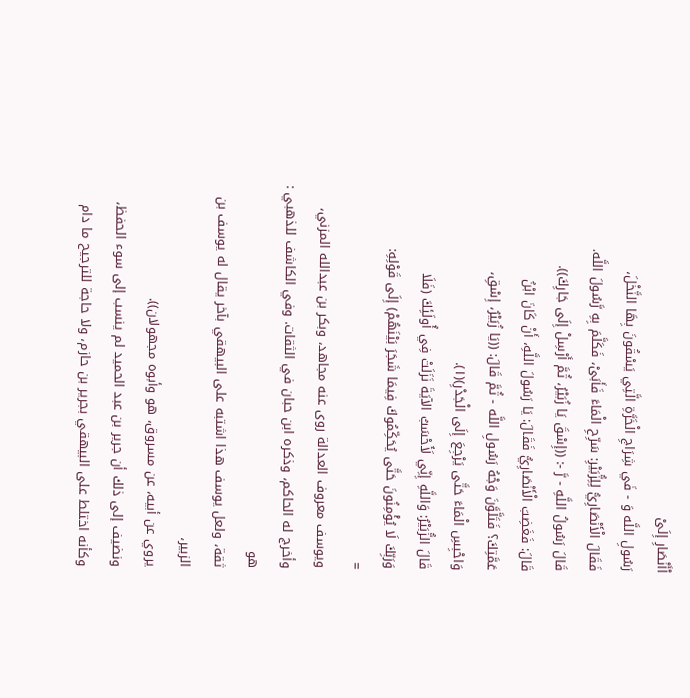اْأَنْصَارِ إِلَىْ
رَسُولِ اللَّه وَ - فَي شِرَاجِ الْخَرَّةِ الَّتِي يَسْقُونَ بِهَا النَّخْلَ،
فَقَالَ الْأَنْصَارِيُّ لِلِزُّبَيْرِ: سَرِّحِ الْمَاءَ فَأَبَىْ، فَكَلَّمَ بِهِ رَّسُولَ اللَّه.
قَالَ رَسُولُ اللَّهِ - رَّ -: ((إِسْقَ يَا زُبَيْرُ، ثُمَّ أَرْسِلْ إِلَى جَارِكَ)).
قَالَ: فَغَضِبَ الْأَنْصَارِيُّ فَقَالَ: يَا رَسُولَ اللَّهِ، أَنْ كَانَ ابْنُ
عَمَّتِكَ؟ فَتَلَّوَّنَ وَجْهُ رَسُولِ اللَّه - ثُمَّ قَالَ: ((يَا زُبَيْرُ، إِسْقِ،
وَاحْبِسِ الْمَاءَ حَتَّى يَرْجِعَ إِلَى الْجَدْرِ)(١).
قَالَ الزُّبَيْرُ: وَاللَّهِ إِنِّي لَأَحْسَبُ الآيَةَ نَزَلَتْ فِي أُولَئِكَ (فَلَا
وَرَبِّكَ لَا يُؤْمِنُونَ حَتَّى يُحَكِّمُوكَ فِيمَا شَجَرَ بَيْنَهُمْ) إِلَى قَوْلِهِ:
=
ويوسف معروف العدالة روى عنه مجاهد، وبكر بن عبدالله المزني،
وأخرج له الحاكم، وذكره ابن حبان في الثقات. وفي الكاشف للذهبي : هو
ثقة، ولعل يوسف هذا اشتبه على البيهقي بآخر يقال له يوسف بن الزبير،
يروي عن أبيه، عن مسروق، هو وأبوه مجهولان)).
ونضيف إلى ذلك أن جرير بن عبد الحميد لم ينسب إلى سوء الحفظ،
وكأنه اختلط على البيهقي بجرير بن حازم، ولا حاجة للترجيح ما دام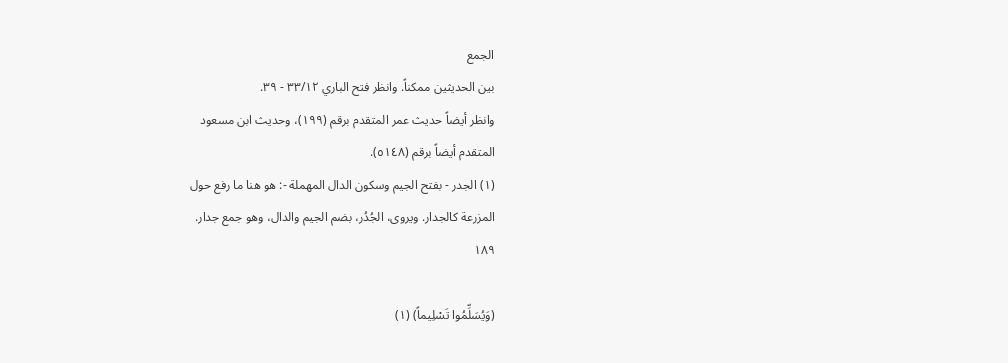الجمع
بين الحديثين ممكناً. وانظر فتح الباري ٣٣/١٢ - ٣٩.
وانظر أيضاً حديث عمر المتقدم برقم (١٩٩)، وحديث ابن مسعود
المتقدم أيضاً برقم (٥١٤٨).
(١) الجدر - بفتح الجيم وسكون الدال المهملة -: هو هنا ما رفع حول
المزرعة كالجدار. ويروى، الجُدُر، بضم الجيم والدال، وهو جمع جدار.
١٨٩

(وَيُسَلِّمُوا تَسْلِيماً) (١)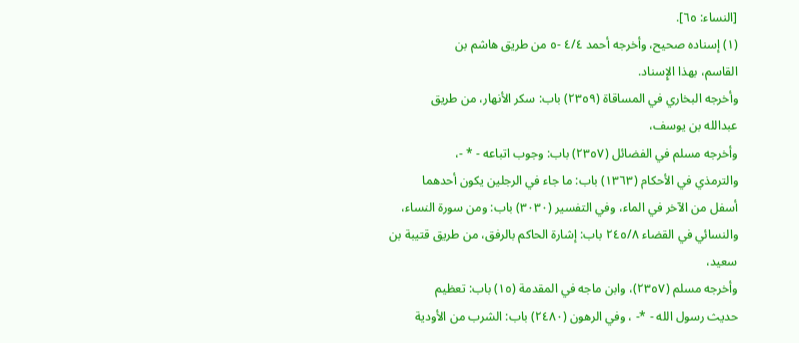[النساء: ٦٥].
(١) إسناده صحيح، وأخرجه أحمد ٤/٤ -٥ من طريق هاشم بن
القاسم، بهذا الإِسناد.
وأخرجه البخاري في المساقاة (٢٣٥٩) باب: سكر الأنهار، من طريق
عبدالله بن یوسف،
وأخرجه مسلم في الفضائل (٢٣٥٧) باب: وجوب اتباعه - * -،
والترمذي في الأحكام (١٣٦٣) باب: ما جاء في الرجلين يكون أحدهما
أسفل من الآخر في الماء، وفي التفسير (٣٠٣٠) باب: ومن سورة النساء،
والنسائي في القضاء ٢٤٥/٨ باب: إشارة الحاكم بالرفق، من طريق قتيبة بن
سعید،
وأخرجه مسلم (٢٣٥٧)، وابن ماجه في المقدمة (١٥) باب: تعظيم
حديث رسول الله - *- ، وفي الرهون (٢٤٨٠) باب: الشرب من الأودية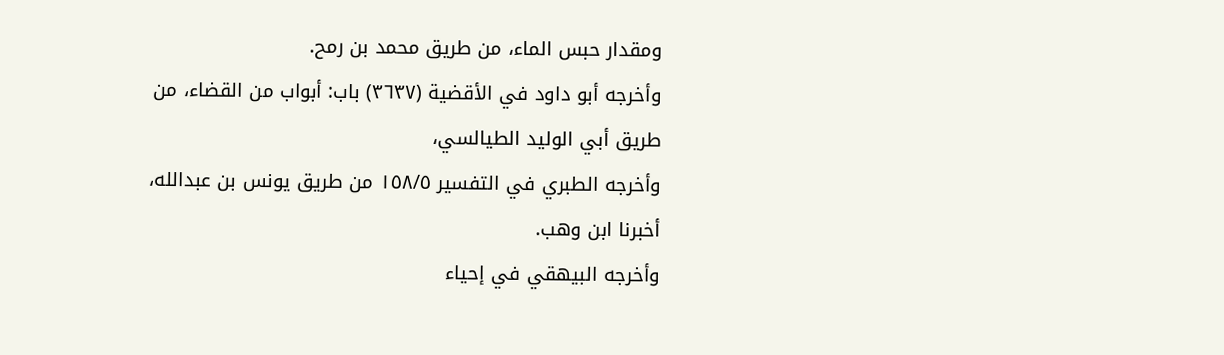ومقدار حبس الماء، من طريق محمد بن رمح.
وأخرجه أبو داود في الأقضية (٣٦٣٧) باب: أبواب من القضاء، من
طريق أبي الوليد الطيالسي،
وأخرجه الطبري في التفسير ١٥٨/٥ من طريق يونس بن عبدالله،
أخبرنا ابن وهب.
وأخرجه البيهقي في إحياء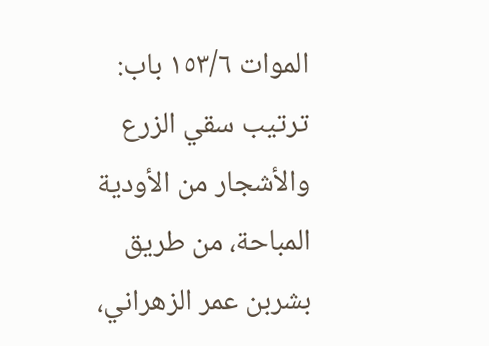الموات ١٥٣/٦ باب: ترتيب سقي الزرع
والأشجار من الأودية المباحة، من طريق بشربن عمر الزهراني،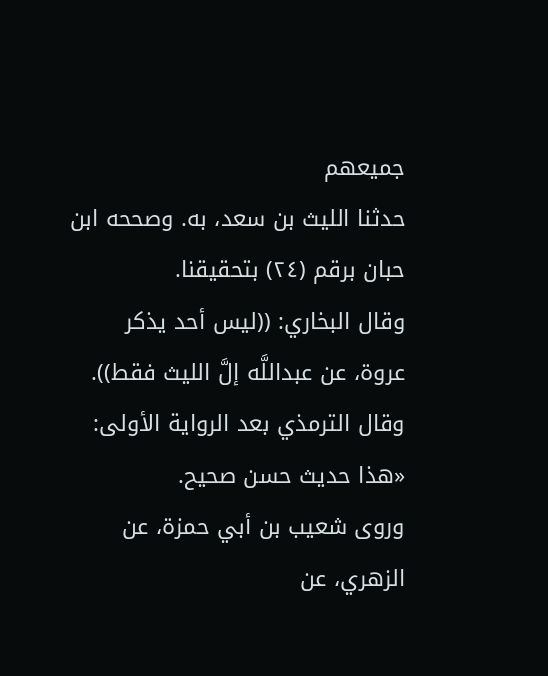جميعهم
حدثنا الليث بن سعد، به. وصححه ابن حبان برقم (٢٤) بتحقيقنا.
وقال البخاري: ((ليس أحد يذكر عروة، عن عبداللَّه إلَّ الليث فقط)).
وقال الترمذي بعد الرواية الأولى: «هذا حديث حسن صحيح.
وروى شعيب بن أبي حمزة، عن الزهري، عن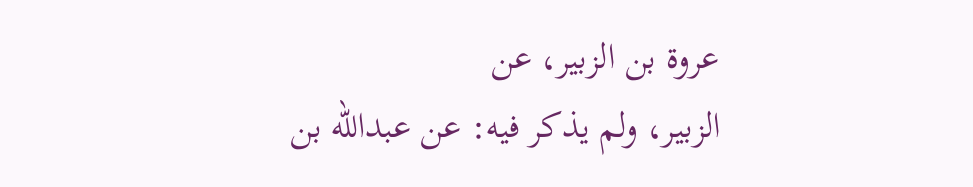عروة بن الزبير، عن
الزبير، ولم يذكر فيه: عن عبدالله بن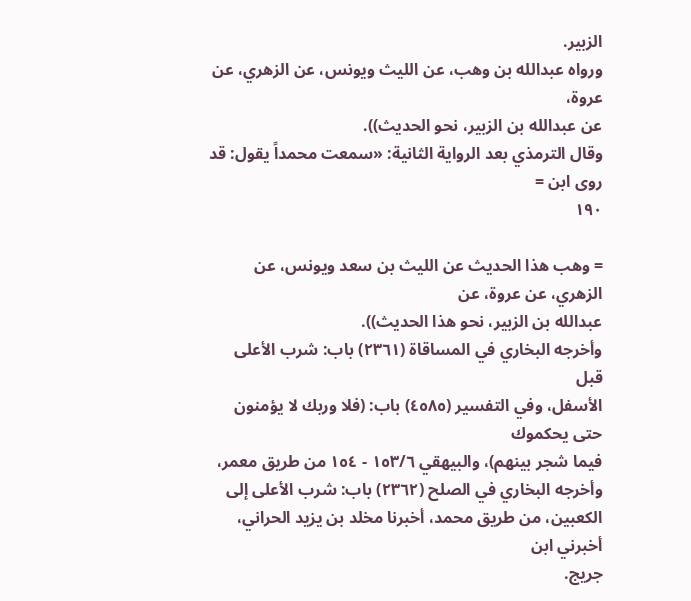الزبير.
ورواه عبدالله بن وهب، عن الليث ويونس، عن الزهري، عن عروة،
عن عبدالله بن الزبير، نحو الحديث)).
وقال الترمذي بعد الرواية الثانية: «سمعت محمداً یقول: قد روى ابن =
١٩٠

= وهب هذا الحديث عن الليث بن سعد ويونس، عن الزهري، عن عروة، عن
عبدالله بن الزبير، نحو هذا الحديث)).
وأخرجه البخاري في المساقاة (٢٣٦١) باب: شرب الأعلى قبل
الأسفل، وفي التفسير (٤٥٨٥) باب: (فلا وربك لا يؤمنون حتى يحكموك
فيما شجر بينهم)، والبيهقي ١٥٣/٦ - ١٥٤ من طريق معمر،
وأخرجه البخاري في الصلح (٢٣٦٢) باب: شرب الأعلى إلى
الكعبين، من طريق محمد، أخبرنا مخلد بن يزيد الحراني، أخبرني ابن
جريج.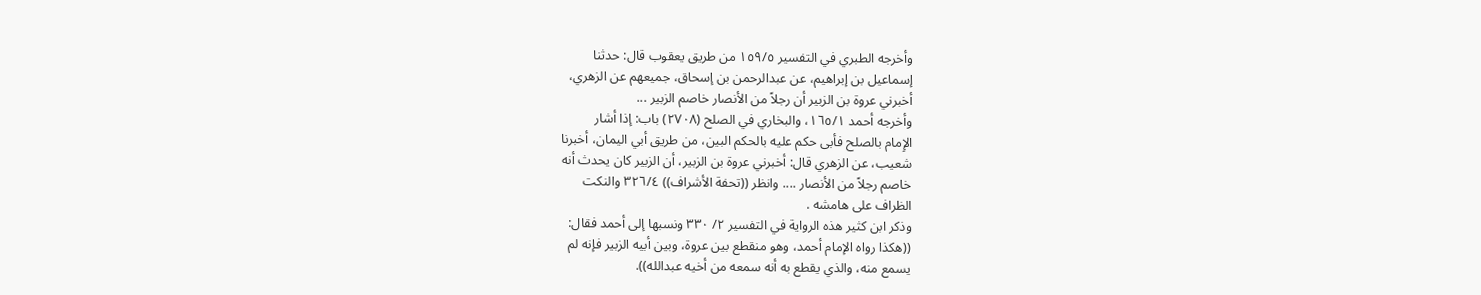وأخرجه الطبري في التفسير ١٥٩/٥ من طریق یعقوب قال: حدثنا
إسماعيل بن إبراهيم، عن عبدالرحمن بن إسحاق، جميعهم عن الزهري،
أخبرني عروة بن الزبير أن رجلاً من الأنصار خاصم الزبير ...
وأخرجه أحمد ١٦٥/١، والبخاري في الصلح (٢٧٠٨) باب: إذا أشار
الإِمام بالصلح فأبى حكم عليه بالحكم البين، من طريق أبي اليمان، أخبرنا
شعيب، عن الزهري قال: أخبرني عروة بن الزبير، أن الزبير كان يحدث أنه
خاصم رجلاً من الأنصار .... وانظر ((تحفة الأشراف)) ٣٢٦/٤ والنكت
الظراف على هامشه .
وذكر ابن كثير هذه الرواية في التفسير ٢/ ٣٣٠ ونسبها إلى أحمد فقال:
((هكذا رواه الإمام أحمد، وهو منقطع بين عروة، وبين أبيه الزبير فإنه لم
يسمع منه، والذي يقطع به أنه سمعه من أخيه عبدالله)).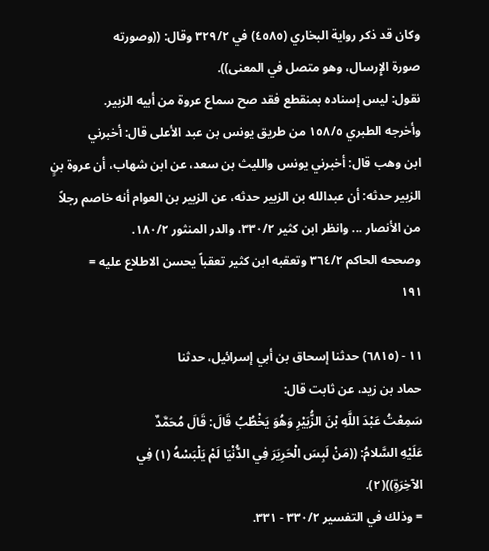وكان قد ذكر رواية البخاري (٤٥٨٥) في ٣٢٩/٢ وقال: ((وصورته
صورة الإِرسال، وهو متصل في المعنى)).
نقول: ليس إسناده بمنقطع فقد صح سماع عروة من أبيه الزبير.
وأخرجه الطبري ١٥٨/٥ من طريق يونس بن عبد الأعلى قال: أخبرني
ابن وهب قال: أخبرني يونس والليث بن سعد، عن ابن شهاب، أن عروة بنٍ
الزبير حدثه: أن عبدالله بن الزبير حدثه، عن الزبير بن العوام أنه خاصم رجلاً
من الأنصار ... وانظر ابن كثير ٣٣٠/٢، والدر المنثور ١٨٠/٢.
وصححه الحاكم ٣٦٤/٢ وتعقبه ابن كثير تعقباً يحسن الاطلاع عليه =
١٩١

١١ - (٦٨١٥) حدثنا إسحاق بن أبي إسرائيل، حدثنا
حماد بن زيد، عن ثابت قال:
سَمِعْتُ عَبْدَ اللَّهِ بْنَ الزُّبَيْرِ وَهُوَ يَخْطُبُ قَالَ: قَالَ مُحَمَّدٌ
عَلَيْهِ السَّلامُ: ((مَنْ لَبِسَ الْحَرِيَرَ فِي الدُّنْيَا لَمْ يَلْبَسْهُ (١) فِي
الآخِرَةٍ))(٢).
= وذلك في التفسير ٣٣٠/٢ - ٣٣١.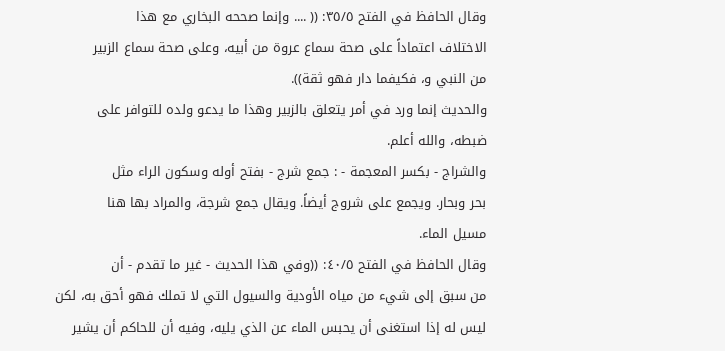وقال الحافظ في الفتح ٣٥/٥: (( .... وإنما صححه البخاري مع هذا
الاختلاف اعتماداً على صحة سماع عروة من أبيه، وعلى صحة سماع الزبير
من النبي و، فكيفما دار فهو ثقة)).
والحديث إنما ورد في أمر يتعلق بالزبير وهذا ما يدعو ولده للتوافر على
ضبطه، والله أعلم.
والشراج - بكسر المعجمة - : جمع شرج - بفتح أوله وسكون الراء مثل
بحر وبحار. ويجمع على شروج أيضاً. ويقال جمع شرجة، والمراد بها هنا
مسيل الماء.
وقال الحافظ في الفتح ٤٠/٥: ((وفي هذا الحديث - غير ما تقدم - أن
من سبق إلى شيء من مياه الأودية والسيول التي لا تملك فهو أحق به، لكن
ليس له إذا استغنى أن يحبس الماء عن الذي يليه، وفيه أن للحاكم أن يشير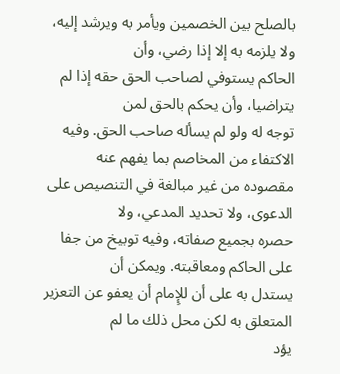بالصلح بين الخصمين ويأمر به ويرشد إليه، ولا يلزمه به إلا إذا رضي، وأن
الحاكم يستوفي لصاحب الحق حقه إذا لم يتراضيا، وأن يحكم بالحق لمن
توجه له ولو لم يسأله صاحب الحق. وفيه الاكتفاء من المخاصم بما يفهم عنه
مقصوده من غير مبالغة في التنصيص على الدعوى، ولا تحديد المدعي، ولا
حصره بجميع صفاته، وفيه توبيخ من جفا على الحاكم ومعاقبته. ويمكن أن
يستدل به على أن للإِمام أن يعفو عن التعزير المتعلق به لكن محل ذلك ما لم
يؤد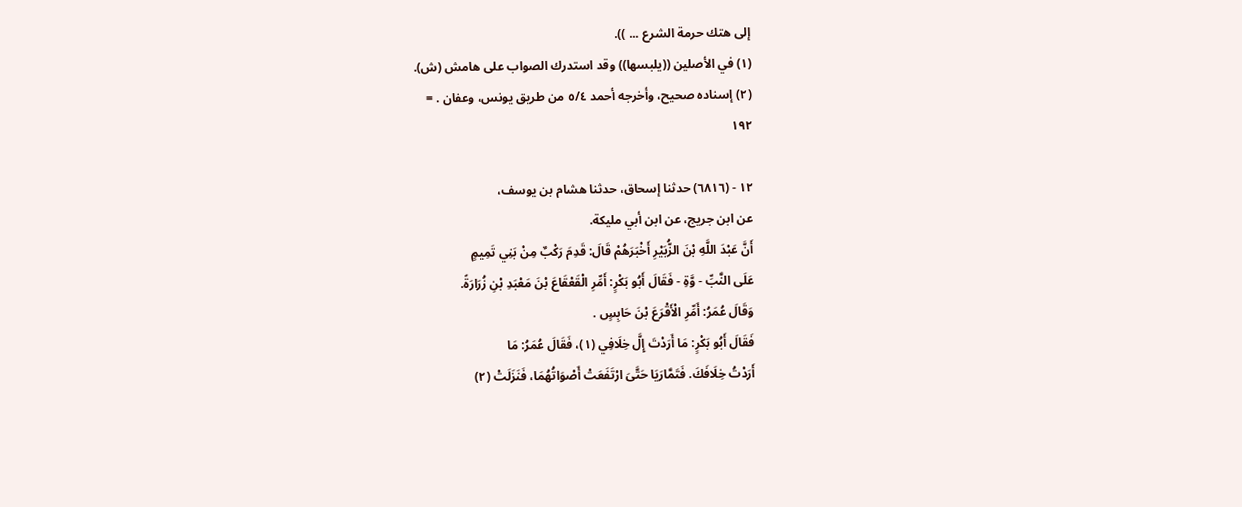إلى هتك حرمة الشرع ... )).
(١) في الأصلين ((يلبسها)) وقد استدرك الصواب على هامش (ش).
(٢) إسناده صحيح، وأخرجه أحمد ٥/٤ من طريق يونس، وعفان . =
١٩٢

١٢ - (٦٨١٦) حدثنا إسحاق، حدثنا هشام بن يوسف،
عن ابن جريج، عن ابن أبي مليكة.
أَنَّ عَبْدَ اللَّهِ بْنَ الزُّبَيْرِ أَخْبَرَهُمْ قَالَ: قَدِمَ رَكْبٌ مِنْ بَنِي تَمِيمٍ
عَلَى النَّبِّ - وَّةِ - فَقَالَ أَبُو بَكْرٍ: أَمِّرِ الْقَعْقَاعَ بْنَ مَعْبَدِ بْنِ زُرَارَةً.
وَقَالَ عُمَرُ: أَمِّرِ الْأَقْرَعَ بْنَ حَابِسٍ .
فَقَالَ أَبُو بَكْرٍ: مَا أَرَدْتَ إِلَّ خِلَافِي (١)، فَقَالَ عُمَرُ: مَا
أَرَدْتُ خِلَافَكَ. فَتَمَّارَيَا حَتَّىَ ارْتَفَعَتْ أَصْوَاتُهُمَا، فَنَزَلَتْ (٢)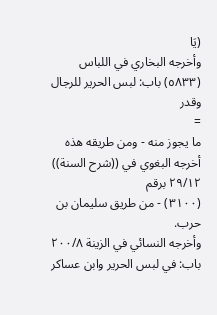(يَا
وأخرجه البخاري في اللباس (٥٨٣٣) باب: لبس الحرير للرجال وقدر
=
ما يجوز منه - ومن طريقه هذه أخرجه البغوي في ((شرح السنة)) ٢٩/١٢ برقم
(٣١٠٠) - من طريق سليمان بن حرب.
وأخرجه النسائي في الزينة ٢٠٠/٨ باب: في لبس الحرير وابن عساكر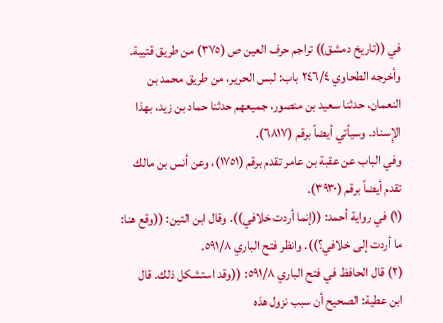في ((تاريخ دمشق)) تراجم حرف العين ص (٣٧٥) من طريق قتيبة.
وأخرجه الطحاوي ٢٤٦/٤ باب: لبس الحرير، من طريق محمد بن
النعمان، حدثنا سعيد بن منصور، جميعهم حدثنا حماد بن زيد، بهذا
الإِسناد. وسيأتي أيضاً برقم (٦٨١٧).
وفي الباب عن عقبة بن عامر تقدم برقم (١٧٥١)، وعن أنس بن مالك
تقدم أيضاً برقم (٣٩٣٠).
(١) في رواية أحمد: ((إنما أردت خلافي)). وقال ابن التين: ((وقع هنا:
ما أردت إلى خلافي؟)). وانظر فتح الباري ٥٩١/٨.
(٢) قال الحافظ في فتح الباري ٥٩١/٨: ((وقد استشكل ذلك. قال
ابن عطية: الصحيح أن سبب نزول هذه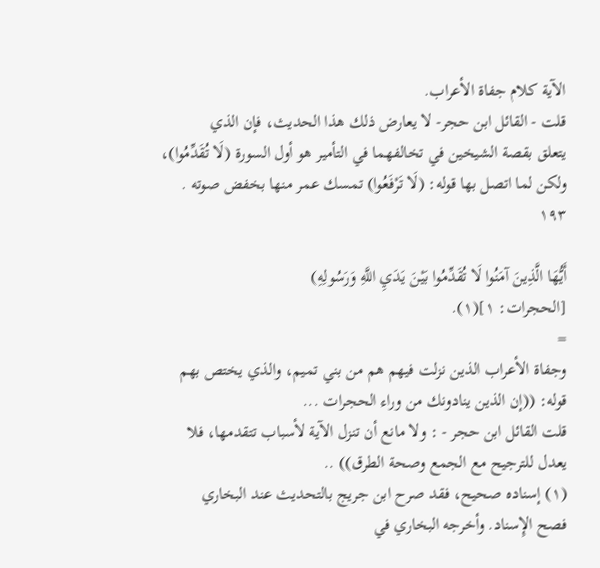الآية كلام جفاة الأعراب.
قلت - القائل ابن حجر- لا يعارض ذلك هذا الحديث، فإن الذي
يتعلق بقصة الشيخين في تخالفهما في التأمير هو أول السورة (لَا تُقَدِّمُوا)،
ولكن لما اتصل بها قوله: (لَا تَرْفَعُوا) تمسك عمر منها بخفض صوته .
١٩٣

أَيُّهَا الَّذِينَ آمَنُوا لَا تُقَدِّمُوا بَيْنَ يَدَيِ اللَّهِ وَرَسُولِهِ)
[الحجرات: ١](١).
=
وجفاة الأعراب الذين نزلت فيهم هم من بني تميم، والذي يختص بهم
قوله: ((إن الذين ينادونك من وراء الحجرات ...
قلت القائل ابن حجر - : ولا مانع أن تنزل الآية لأسباب تتقدمها، فلا
يعدل للترجيح مع الجمع وصحة الطرق)) ..
(١) إسناده صحيح، فقد صرح ابن جريج بالتحديث عند البخاري
فصح الإِسناد. وأخرجه البخاري في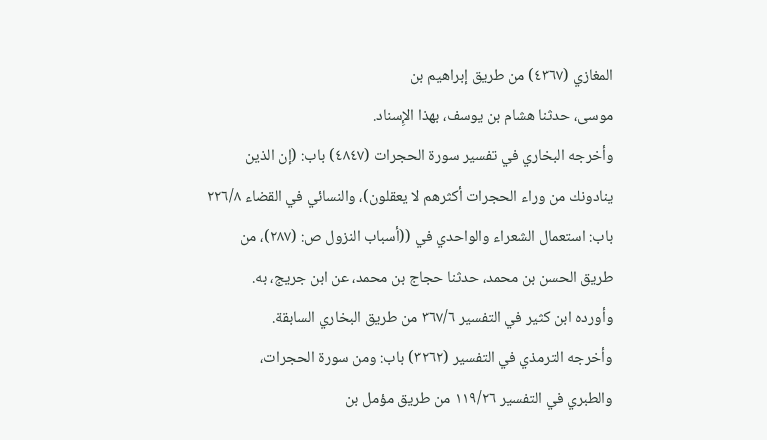المغازي (٤٣٦٧) من طريق إبراهيم بن
موسى، حدثنا هشام بن يوسف، بهذا الإِسناد.
وأخرجه البخاري في تفسير سورة الحجرات (٤٨٤٧) باب: (إن الذين
ينادونك من وراء الحجرات أكثرهم لا يعقلون)، والنسائي في القضاء ٢٢٦/٨
باب: استعمال الشعراء والواحدي في ((أسباب النزول ص: (٢٨٧)، من
طريق الحسن بن محمد، حدثنا حجاج بن محمد، عن ابن جريج، به.
وأورده ابن كثير في التفسير ٣٦٧/٦ من طريق البخاري السابقة.
وأخرجه الترمذي في التفسير (٣٢٦٢) باب: ومن سورة الحجرات،
والطبري في التفسير ١١٩/٢٦ من طريق مؤمل بن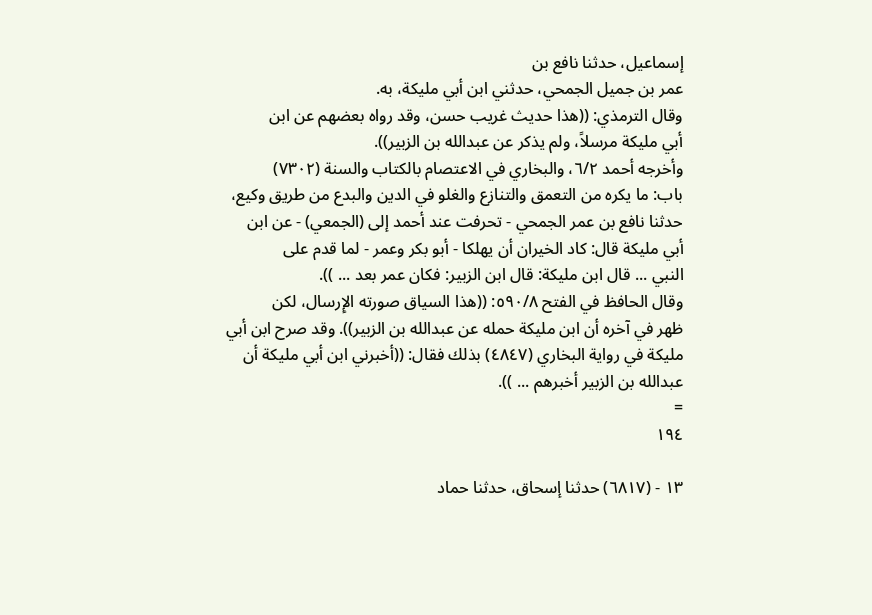إسماعيل، حدثنا نافع بن
عمر بن جميل الجمحي، حدثني ابن أبي مليكة، به.
وقال الترمذي: ((هذا حديث غريب حسن، وقد رواه بعضهم عن ابن
أبي مليكة مرسلاً، ولم يذكر عن عبدالله بن الزبير)).
وأخرجه أحمد ٦/٢، والبخاري في الاعتصام بالكتاب والسنة (٧٣٠٢)
باب: ما يكره من التعمق والتنازع والغلو في الدين والبدع من طريق وكيع،
حدثنا نافع بن عمر الجمحي - تحرفت عند أحمد إلى (الجمعي) - عن ابن
أبي مليكة قال: كاد الخيران أن يهلكا - أبو بكر وعمر - لما قدم على
النبي ... قال ابن مليكة: قال ابن الزبير: فكان عمر بعد ... )).
وقال الحافظ في الفتح ٥٩٠/٨: ((هذا السياق صورته الإِرسال، لكن
ظهر في آخره أن ابن مليكة حمله عن عبدالله بن الزبير)). وقد صرح ابن أبي
مليكة في رواية البخاري (٤٨٤٧) بذلك فقال: ((أخبرني ابن أبي مليكة أن
عبدالله بن الزبير أخبرهم ... )).
=
١٩٤

١٣ - (٦٨١٧) حدثنا إسحاق، حدثنا حماد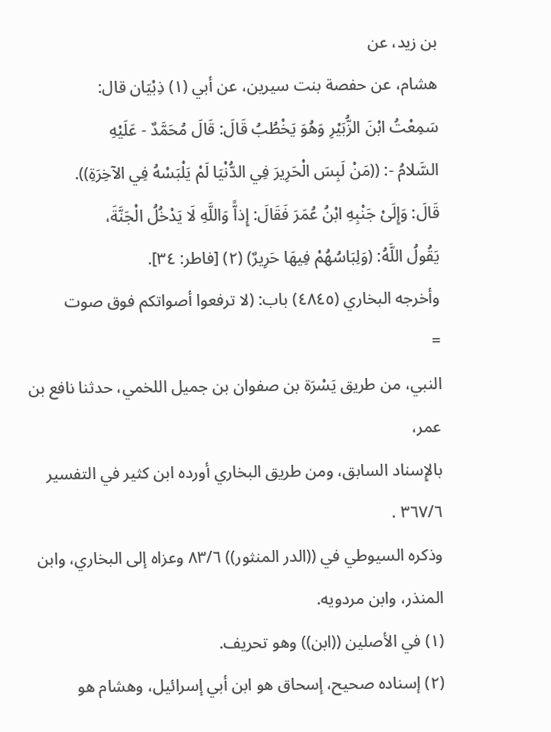بن زيد، عن
هشام، عن حفصة بنت سيرين، عن أبي (١) ذِبْيَان قال:
سَمِعْتُ ابْنَ الزُّبَيْرِ وَهُوَ يَخْطُبُ قَالَ: قَالَ مُحَمَّدٌ - عَلَيْهِ
السَّلامُ -: ((مَنْ لَبِسَ الْحَرِيرَ فِي الدُّنْيَا لَمْ يَلْبَسْهُ فِي الآخِرَةِ)).
قَالَ: وَإِلَىْ جَنْبِهِ ابْنُ عُمَرَ فَقَالَ: إِذاًّ وَاللَّهِ لَا يَدْخُلُ الْجَنَّةَ،
يَقُولُ اللَّهُ: (وَلِبَاسُهُمْ فِيهَا حَرِيرٌ) (٢) [فاطر: ٣٤].
وأخرجه البخاري (٤٨٤٥) باب: (لا ترفعوا أصواتكم فوق صوت
=
النبي، من طريق يَسْرَة بن صفوان بن جميل اللخمي، حدثنا نافع بن عمر،
بالإِسناد السابق، ومن طريق البخاري أورده ابن كثير في التفسير ٣٦٧/٦ .
وذكره السيوطي في ((الدر المنثور)) ٨٣/٦ وعزاه إلى البخاري، وابن
المنذر، وابن مردويه.
(١) في الأصلين ((ابن)) وهو تحريف.
(٢) إسناده صحيح، إسحاق هو ابن أبي إسرائيل، وهشام هو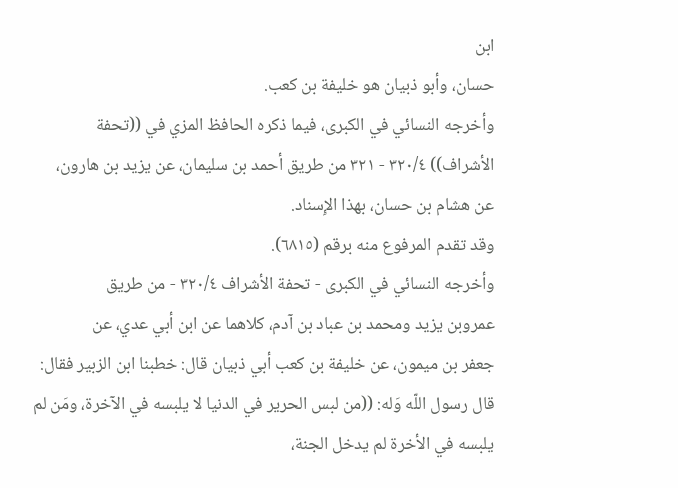ابن
حسان، وأبو ذبيان هو خليفة بن كعب.
وأخرجه النسائي في الكبرى، فيما ذكره الحافظ المزي في ((تحفة
الأشراف)) ٣٢٠/٤ - ٣٢١ من طريق أحمد بن سليمان، عن يزيد بن هارون،
عن هشام بن حسان، بهذا الإِسناد.
وقد تقدم المرفوع منه برقم (٦٨١٥).
وأخرجه النسائي في الكبرى - تحفة الأشراف ٣٢٠/٤ - من طريق
عمروبن يزيد ومحمد بن عباد بن آدم، كلاهما عن ابن أبي عدي، عن
جعفر بن ميمون، عن خليفة بن كعب أبي ذبيان قال: خطبنا ابن الزبير فقال:
قال رسول اللّه وَله: ((من لبس الحرير في الدنيا لا يلبسه في الآخرة، ومَن لم
يلبسه في الأخرة لم يدخل الجنة،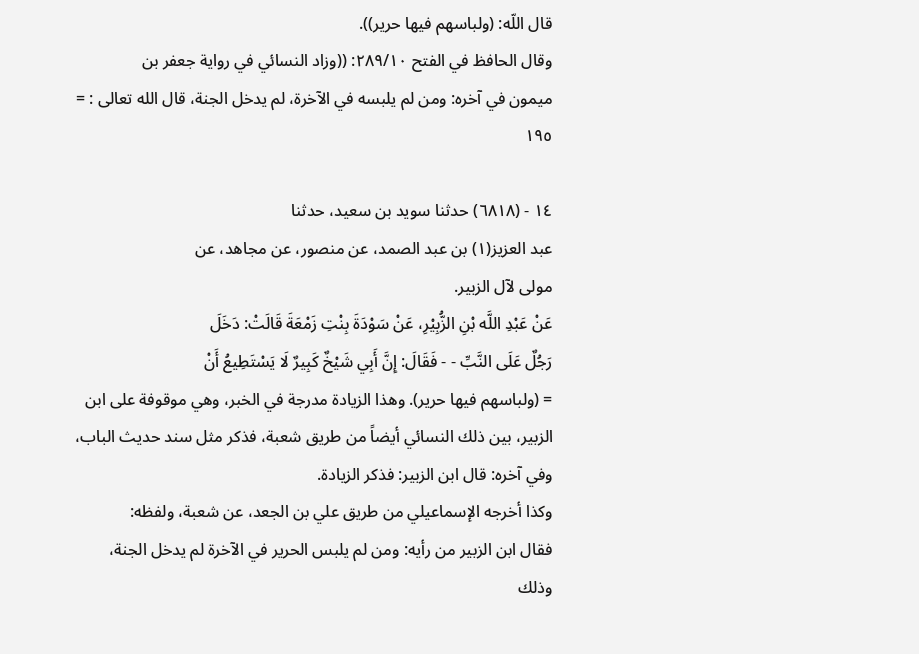قال اللّه: (ولباسهم فيها حرير)).
وقال الحافظ في الفتح ٢٨٩/١٠: ((وزاد النسائي في رواية جعفر بن
ميمون في آخره: ومن لم يلبسه في الآخرة، لم يدخل الجنة، قال الله تعالى : =
١٩٥

١٤ - (٦٨١٨) حدثنا سويد بن سعيد، حدثنا
عبد العزيز(١) بن عبد الصمد، عن منصور، عن مجاهد، عن
مولى لآل الزبير.
عَنْ عَبْدِ اللَّه بْنِ الزُّبِيْرِ، عَنْ سَوْدَةَ بِنْتِ زَمْعَةَ قَالَتْ: دَخَلَ
رَجُلٌ عَلَى النَّبِّ - - فَقَالَ: إِنَّ أَبِي شَيْخٌ كَبِيرٌ لَا يَسْتَطِيعُ أَنْ
= (ولباسهم فيها حرير). وهذا الزيادة مدرجة في الخبر، وهي موقوفة على ابن
الزبير، بين ذلك النسائي أيضاً من طريق شعبة، فذكر مثل سند حديث الباب،
وفي آخره: قال ابن الزبير: فذكر الزيادة.
وكذا أخرجه الإسماعيلي من طريق علي بن الجعد، عن شعبة، ولفظه:
فقال ابن الزبير من رأيه: ومن لم يلبس الحرير في الآخرة لم يدخل الجنة،
وذلك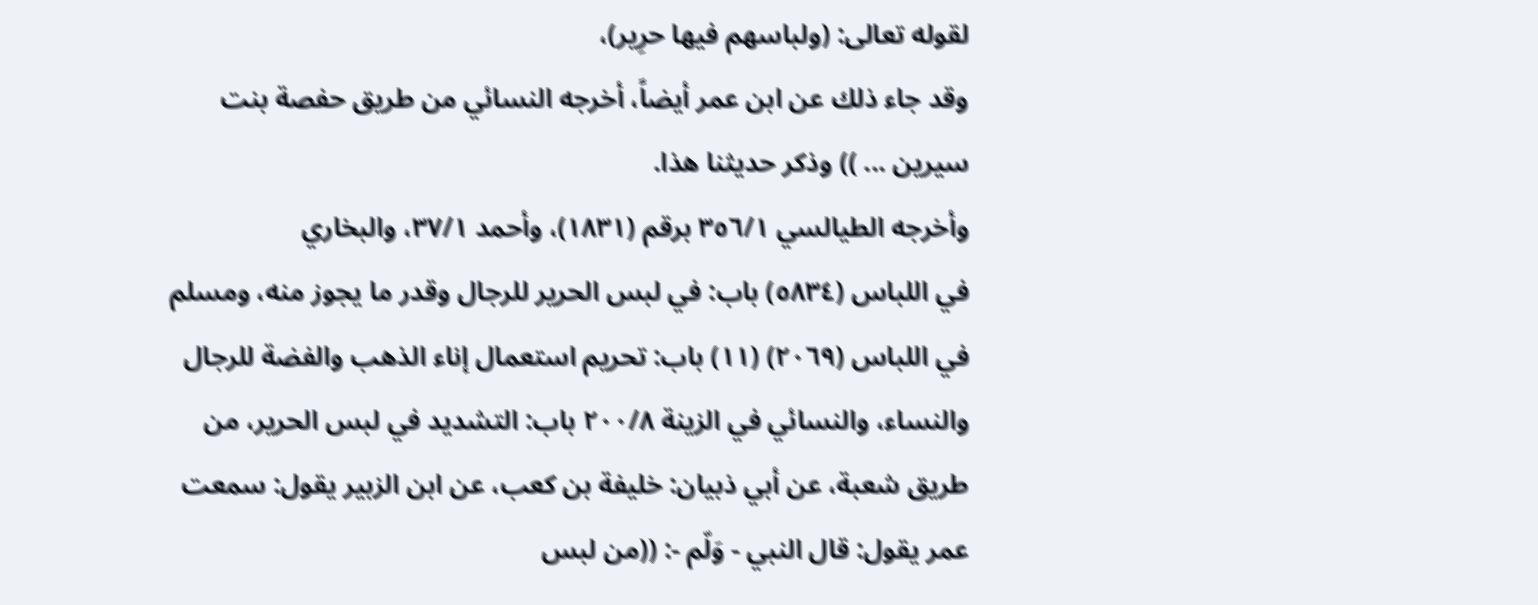لقوله تعالی: (ولباسھم فیھا حرِیر)،
وقد جاء ذلك عن ابن عمر أيضاً، أخرجه النسائي من طريق حفصة بنت
سیرین ... )) وذكر حديثنا هذا.
وأخرجه الطيالسي ٣٥٦/١ برقم (١٨٣١)، وأحمد ٣٧/١، والبخاري
في اللباس (٥٨٣٤) باب: في لبس الحرير للرجال وقدر ما يجوز منه، ومسلم
في اللباس (٢٠٦٩) (١١) باب: تحريم استعمال إناء الذهب والفضة للرجال
والنساء، والنسائي في الزينة ٢٠٠/٨ باب: التشديد في لبس الحرير، من
طريق شعبة، عن أبي ذبيان: خليفة بن كعب، عن ابن الزبير يقول: سمعت
عمر يقول: قال النبي - وَلّم -: ((من لبس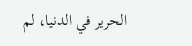الحرير في الدنيا، لم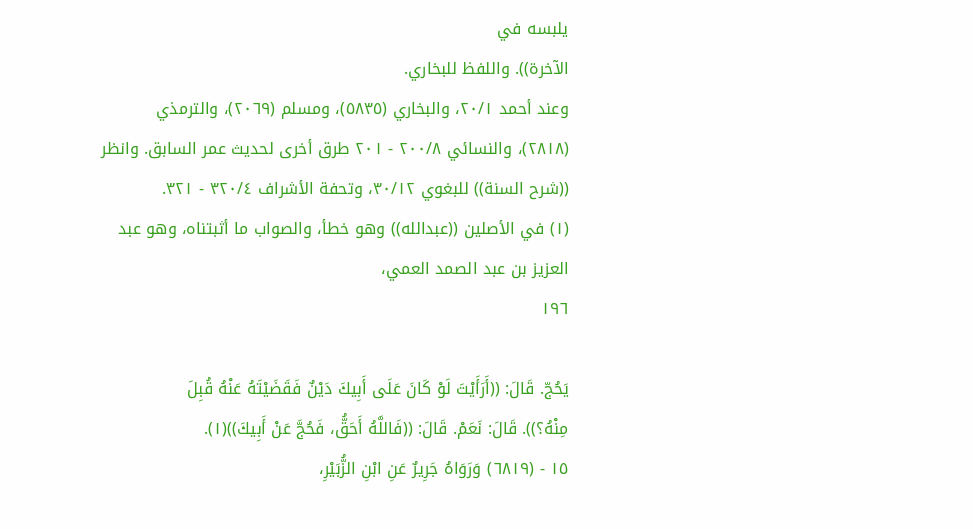يلبسه في
الآخرة)). واللفظ للبخاري.
وعند أحمد ٢٠/١، والبخاري (٥٨٣٥)، ومسلم (٢٠٦٩)، والترمذي
(٢٨١٨)، والنسائي ٢٠٠/٨ - ٢٠١ طرق أخرى لحديث عمر السابق. وانظر
((شرح السنة)) للبغوي ٣٠/١٢، وتحفة الأشراف ٣٢٠/٤ - ٣٢١.
(١) في الأصلين ((عبدالله)) وهو خطأ، والصواب ما أثبتناه، وهو عبد
العزيز بن عبد الصمد العمي،
١٩٦

يَحُجّ. قَالَ: ((أَرَأَيْتَ لَوْ كَانَ عَلَى أَبِيكَ دَيْنٌ فَقَضَيْتَهُ عَنْهُ قُبِلَ
مِنْهُ؟)). قَالَ: نَعَمْ. قَالَ: ((فَاللَّهُ أَحَقُّ، فَحُجَّ عَنْ أَبِيكَ))(١).
١٥ - (٦٨١٩) وَرَوَاهُ جَرِيرٌ عَنِ ابْنِ الزُّبَيْرِ،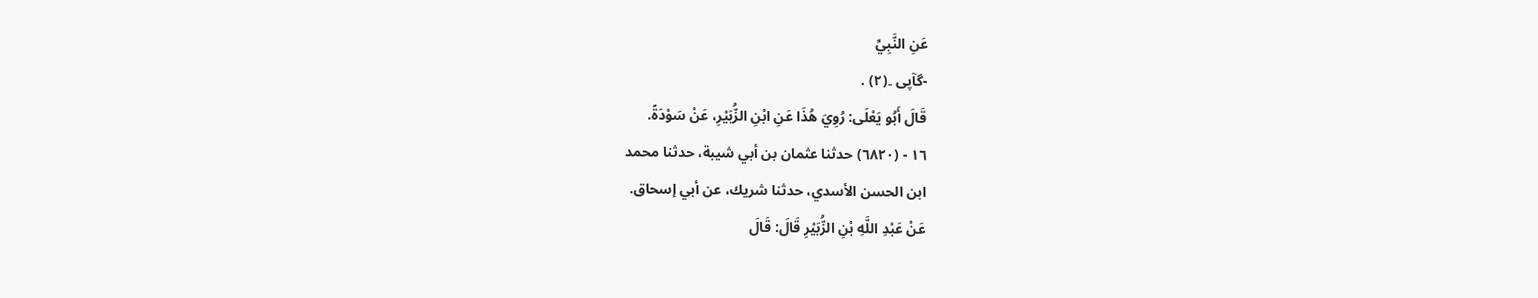عَنِ النَّبِيِّ
-گآپی ۔(٢) .
قَالَ أَبُو يَعْلَى: رُوِيَ هُذَا عَنِ ابْنِ الزُّبَيْرِ، عَنْ سَوْدَةً.
١٦ - (٦٨٢٠) حدثنا عثمان بن أبي شيبة، حدثنا محمد
ابن الحسن الأسدي، حدثنا شريك، عن أبي إسحاق.
عَنْ عَبْدِ اللَّهِ بْنِ الزُّبَيْرِ قَالَ: قَالَ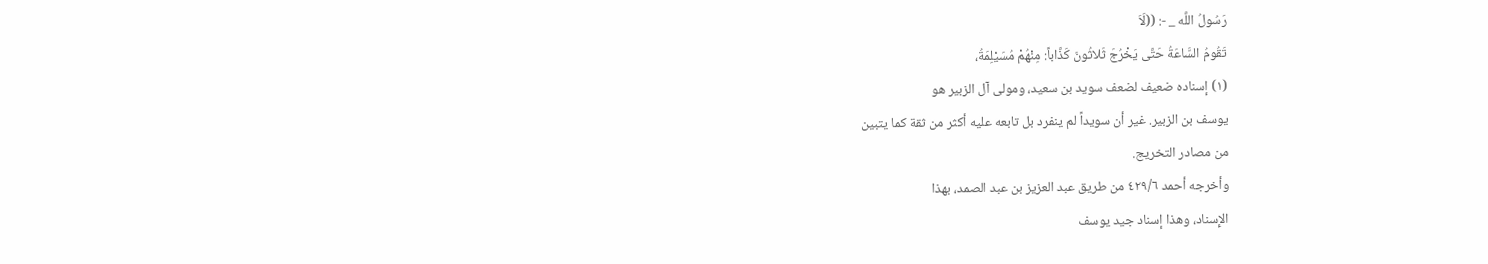رَسُولُ اللَّه _ -: ((لَاَ
تَقُومُ السَّاعَةُ حَتَّى يَخْرُجَ ثَلاثُونَ كَذَّاباً: مِنْهُمْ مُسَيْلِمَةُ،
(١) إسناده ضعيف لضعف سويد بن سعيد، ومولى آل الزبير هو
يوسف بن الزبير. غير أن سويداً لم ينفرد بل تابعه عليه أكثر من ثقة كما يتبين
من مصادر التخريج.
وأخرجه أحمد ٤٢٩/٦ من طريق عبد العزيز بن عبد الصمد، بهذا
الإِسناد، وهذا إسناد جيد يوسف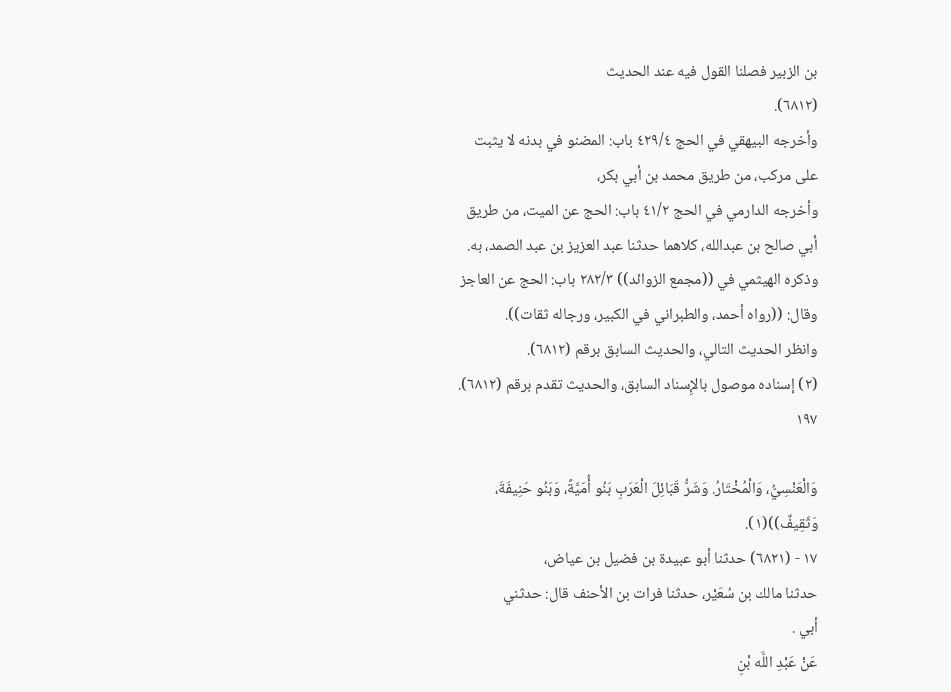بن الزبير فصلنا القول فيه عند الحديث
(٦٨١٢).
وأخرجه البيهقي في الحج ٤٢٩/٤ باب: المضنو في بدنه لا يثبت
على مركب، من طريق محمد بن أبي بكر،
وأخرجه الدارمي في الحج ٤١/٢ باب: الحج عن الميت، من طريق
أبي صالح بن عبدالله، كلاهما حدثنا عبد العزيز بن عبد الصمد، به.
وذكره الهيثمي في ((مجمع الزوائد)) ٢٨٢/٣ باب: الحج عن العاجز
وقال: ((رواه أحمد، والطبراني في الكبير، ورجاله ثقات)).
وانظر الحديث التالي، والحديث السابق برقم (٦٨١٢).
(٢) إسناده موصول بالإِسناد السابق، والحديث تقدم برقم (٦٨١٢).
١٩٧

وَالْعَنْسِيُّ، وَالْمُخْتَارُ. وَشَرُّ قَبَائِلَ الْعَرَبِ بَنُو أُمَيَّةً، وَبَنُو حَنِيفَةَ،
وَثَقِيفٌ))(١).
١٧ - (٦٨٢١) حدثنا أبو عبيدة بن فضيل بن عياض،
حدثنا مالك بن سُعَيْر، حدثنا فرات بن الأحنف قال: حدثني
أبي .
عَنْ عَبْدِ اللَّه بْنِ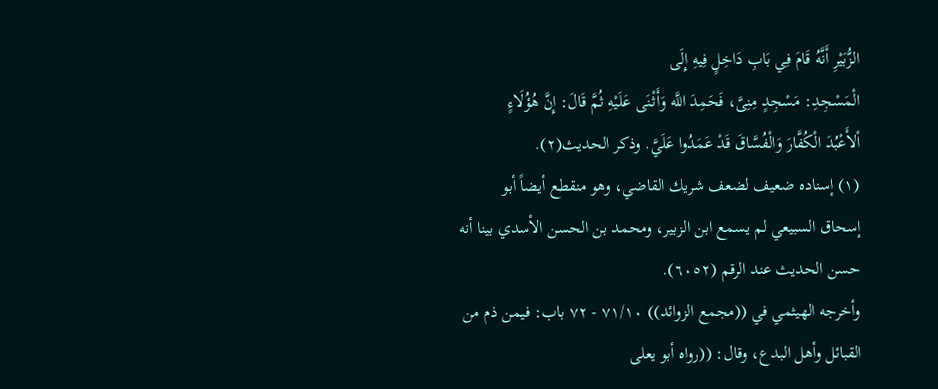الزُّبَيْرِ أَنَّهُ قَامَ فِي بَابِ دَاخِلٍ فِيهِ إِلَى
الْمَسْجِدِ: مَسْجِدٍ مِنِىَّ، فَحَمِدَ اللَّه وَأَثْنَى عَلَيْهِ ثُمَّ قَالَ: إِنَّ هُؤُلَاءٍ
اْلأَعْبُدَ الْكُفَّارَ وَالْفُسَّاقَ قَدْ عَمَدُوا عَلَيَّ. وذكر الحديث(٢).
(١) إسناده ضعيف لضعف شريك القاضي، وهو منقطع أيضاً أبو
إسحاق السبيعي لم يسمع ابن الزبير، ومحمد بن الحسن الأسدي بينا أنه
حسن الحديث عند الرقم (٦٠٥٢).
وأخرجه الهيثمي في ((مجمع الزوائد)) ٧١/١٠ - ٧٢ باب: فيمن ذم من
القبائل وأهل البدع، وقال: ((رواه أبو يعلى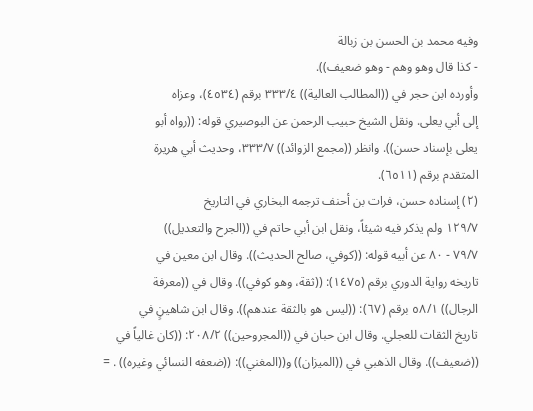وفيه محمد بن الحسن بن زبالة
- كذا قال وهو وهم - وهو ضعيف)).
وأورده ابن حجر في ((المطالب العالية)) ٣٣٣/٤ برقم (٤٥٣٤)، وعزاه
إلى أبي يعلى. ونقل الشيخ حبيب الرحمن عن البوصيري قوله: ((رواه أبو
يعلى بإسناد حسن)). وانظر ((مجمع الزوائد)) ٣٣٣/٧، وحديث أبي هريرة
المتقدم برقم (٦٥١١).
(٢) إسناده حسن، فرات بن أحنف ترجمه البخاري في التاريخ
١٢٩/٧ ولم يذكر فيه شيئاً، ونقل ابن أبي حاتم في ((الجرح والتعديل))
٧٩/٧ - ٨٠ عن أبيه قوله: ((كوفي، صالح الحديث)). وقال ابن معين في
تاريخه رواية الدوري برقم (١٤٧٥): ((ثقة، وهو كوفي)). وقال في ((معرفة
الرجال)) ٥٨/١ برقم (٦٧): ((ليس هو بالثقة عندهم)). وقال ابن شاهينٍ في
تاريخ الثقات للعجلي. وقال ابن حبان في ((المجروحين)) ٢٠٨/٢: ((كان غالياً في
((ضعيف)). وقال الذهبي في ((الميزان)) و((المغني)): ((ضعفه النسائي وغيره)) . =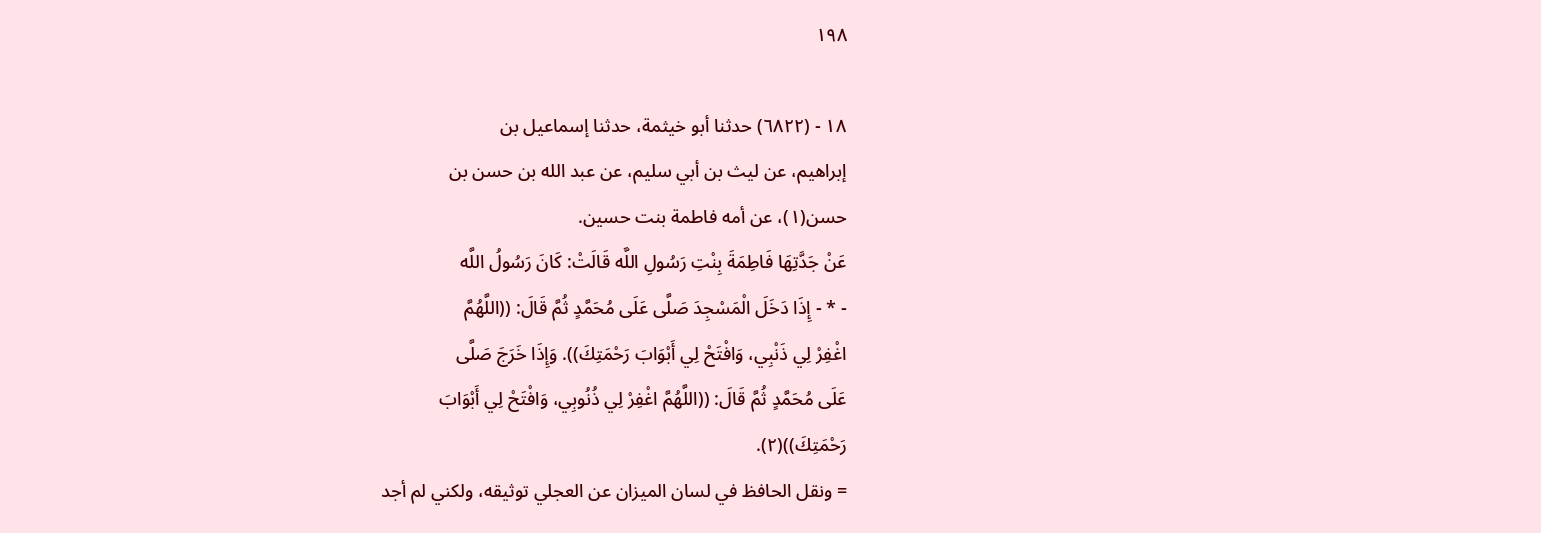١٩٨

١٨ - (٦٨٢٢) حدثنا أبو خيثمة، حدثنا إسماعيل بن
إبراهيم، عن ليث بن أبي سليم، عن عبد الله بن حسن بن
حسن(١)، عن أمه فاطمة بنت حسين.
عَنْ جَدَّتِهَا فَاطِمَةَ بِنْتِ رَسُولِ اللَّه قَالَتْ: كَانَ رَسُولُ اللَّه
- * - إِذَا دَخَلَ الْمَسْجِدَ صَلَّى عَلَى مُحَمَّدٍ ثُمَّ قَالَ: ((اللَّهُمَّ
اغْفِرْ لِي ذَنْبِي، وَافْتَحْ لِي أَبْوَابَ رَحْمَتِكَ)). وَإِذَا خَرَجَ صَلَّى
عَلَى مُحَمَّدٍ ثُمَّ قَالَ: ((اللَّهُمَّ اغْفِرْ لِي ذُنُوبِي، وَافْتَحْ لِي أَبْوَابَ
رَحْمَتِكَ))(٢).
= ونقل الحافظ في لسان الميزان عن العجلي توثيقه، ولكني لم أجد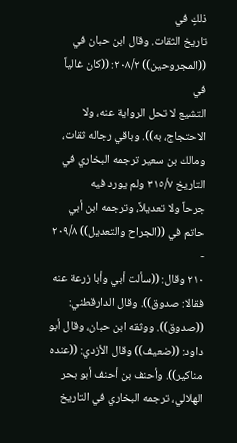ذلكٍ في
تاريخ الثقات. وقال ابن حبان في ((المجروحين)) ٢٠٨/٢: ((كان غالياً في
التشيع لا تحل الرواية عنه، ولا الاحتجاج، به)). وباقي رجاله ثقات،
ومالك بن سعير ترجمه البخاري في التاريخ ٣١٥/٧ ولم يورد فيه
جرحاً ولا تعديلاً، وترجمه ابن أبي حاتم في ((الجراح والتعديل)) ٢٠٩/٨ -
٢١٠ وقال: ((سألت أبي وأبا زرعة عنه فقالا: صدوق)). وقال الدارقطني:
((صدوق)). ووثقه ابن حبان، وقال أبو داود: ((ضعيف)) وقال الأزدي: ((عنده
مناكير)). وأحنف بن أحنف أبو بحر الهلالي، ترجمه البخاري في التاريخ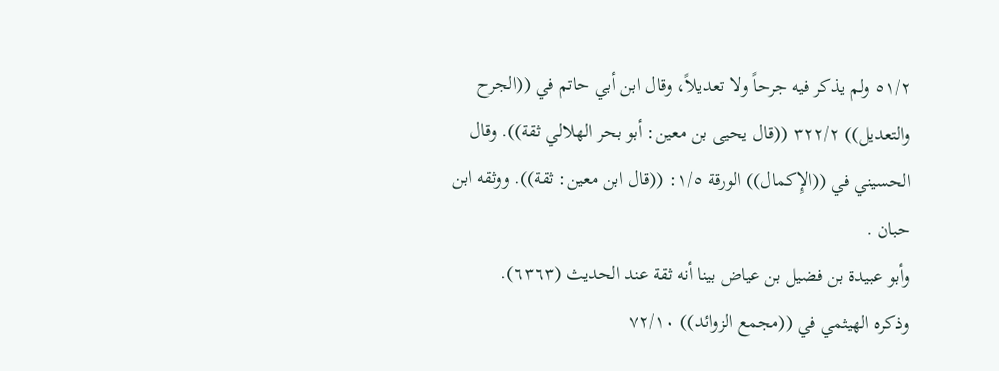٥١/٢ ولم يذكر فيه جرحاً ولا تعديلاً، وقال ابن أبي حاتم في ((الجرح
والتعديل)) ٣٢٢/٢ ((قال يحيى بن معين: أبو بحر الهلالي ثقة)). وقال
الحسيني في ((الإِكمال)) الورقة ١/٥: ((قال ابن معين: ثقة)). ووثقه ابن
حبان .
وأبو عبيدة بن فضيل بن عياض بينا أنه ثقة عند الحديث (٦٣٦٣).
وذكره الهيثمي في ((مجمع الزوائد)) ٧٢/١٠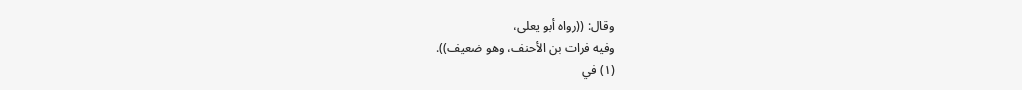وقال: ((رواه أبو يعلى،
وفيه فرات بن الأحنف، وهو ضعيف)).
(١) في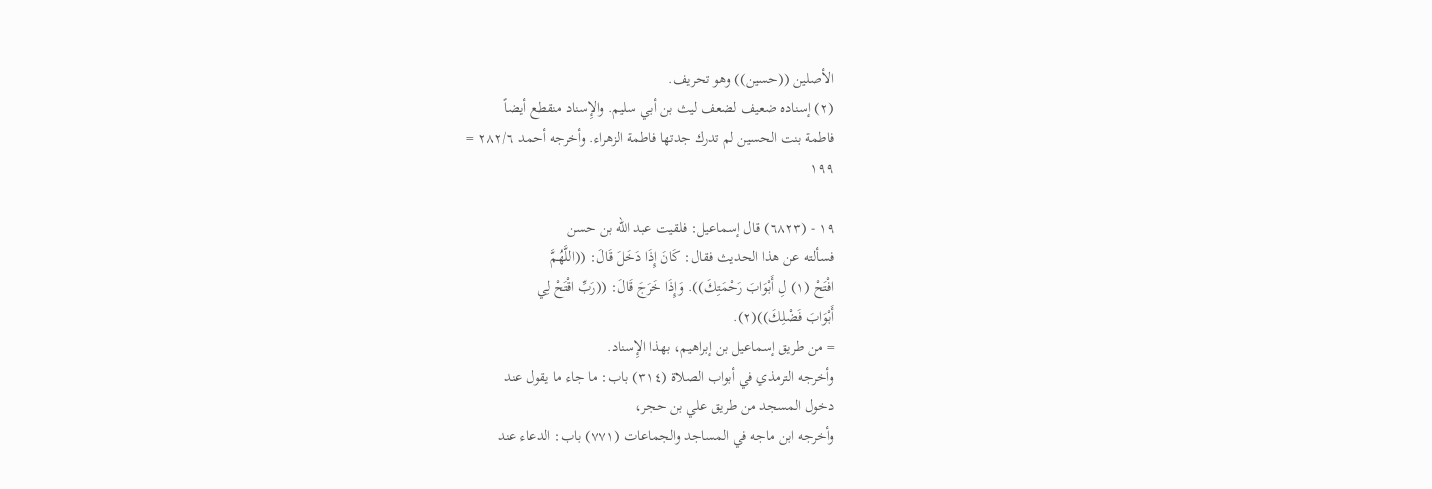الأصلين ((حسين)) وهو تحريف.
(٢) إسناده ضعيف لضعف ليث بن أبي سليم. والإِسناد منقطع أيضاً
فاطمة بنت الحسين لم تدرك جدتها فاطمة الزهراء. وأخرجه أحمد ٢٨٢/٦ =
١٩٩

١٩ - (٦٨٢٣) قال إسماعيل: فلقيت عبد الله بن حسن
فسألته عن هذا الحديث فقال: كَانَ إِذَا دَخَلَ قَالَ: ((اللَّهُمَّ
افْتَحْ (١) لِ أَبْوَابَ رَحْمَتِكَ)). وَإِذَا خَرَجَ قَالَ: ((رَبِّ اقْتَحْ لِي
أَبْوَابَ فَضْلِكَ))(٢).
= من طريق إسماعيل بن إبراهيم، بهذا الإِسناد.
وأخرجه الترمذي في أبواب الصلاة (٣١٤) باب: ما جاء ما يقول عند
دخول المسجد من طريق علي بن حجر،
وأخرجه ابن ماجه في المساجد والجماعات (٧٧١) باب: الدعاء عند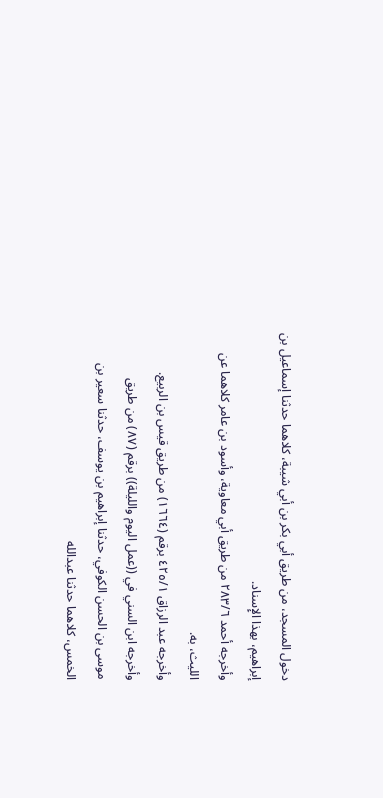دخول المسجد، من طريق أبي بكر بن أبي شيبة، كلاهما حدثنا إسماعيل بن
إبراهيم، بهذا الإِسناد.
وأخرجه أحمد ٢٨٣/٦ من طريق أبي معاوية، وأسود بن عامر كلاهما عن
الليث، به.
وأخرجه عبد الرزاق ٤٢٥/١ برقم (١٦٦٤) من طريق قيس بن الربيع.
وأخرجه ابن السني في ((عمل اليوم والليلة)) برقم (٨٧) من طريق
موسى بن الحسن الكوفي، حدثنا إبراهيم بن يوسف، حدثنا سعير بن
الخمس، كلاهما حدثنا عبدالله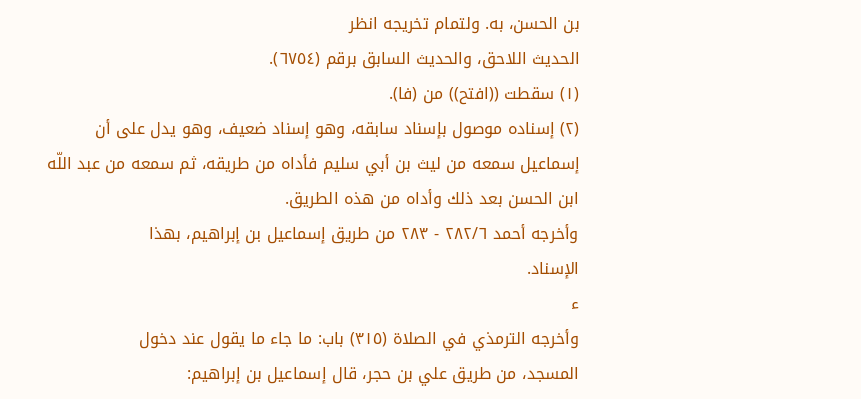بن الحسن، به. ولتمام تخريجه انظر
الحديث اللاحق، والحديث السابق برقم (٦٧٥٤).
(١) سقطت ((افتح)) من (فا).
(٢) إسناده موصول بإسناد سابقه، وهو إسناد ضعيف، وهو يدل على أن
إسماعيل سمعه من ليث بن أبي سليم فأداه من طريقه، ثم سمعه من عبد اللّه
ابن الحسن بعد ذلك وأداه من هذه الطريق.
وأخرجه أحمد ٢٨٢/٦ - ٢٨٣ من طريق إسماعيل بن إبراهيم، بهذا
الإسناد.
ء
وأخرجه الترمذي في الصلاة (٣١٥) باب: ما جاء ما يقول عند دخول
المسجد، من طريق علي بن حجر، قال إسماعيل بن إبراهيم: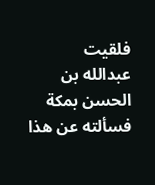فلقيت
عبدالله بن الحسن بمكة فسألته عن هذا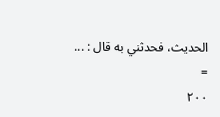الحديث، فحدثني به قال : ...
=
٢٠٠